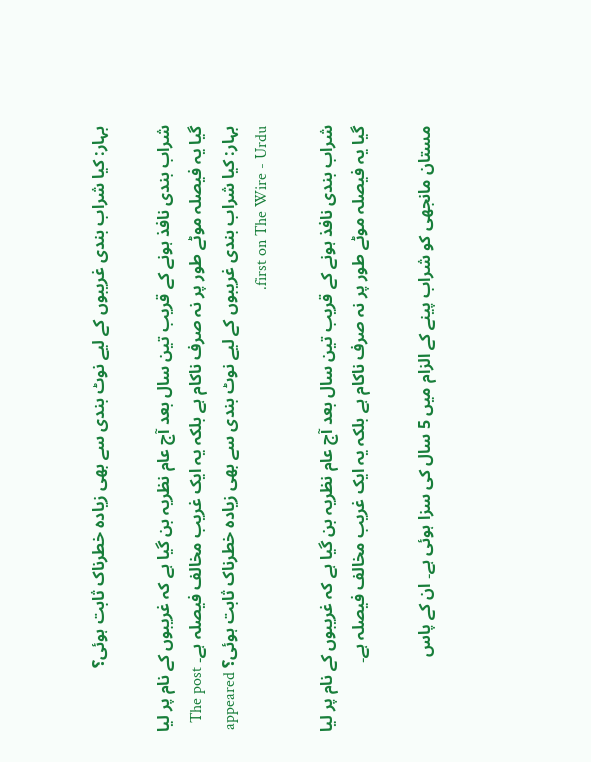بہار: کیا شراب بندی غریبوں کے لیے نوٹ بندی سے بھی زیادہ خطرناک ثابت ہوئی؟

شراب بندی نافذ ہونے کے قریب تین سال بعد آج عام نظریہ بن گیا ہے کہ غریبوں کے نام پر لیا گیا یہ فیصلہ موٹے طور پر نہ صرف ناکام ہے بلکہ یہ ایک غریب مخالف فیصلہ ہے۔ The post بہار: کیا شراب بندی غریبوں کے لیے نوٹ بندی سے بھی زیادہ خطرناک ثابت ہوئی؟ appeared first on The Wire - Urdu.

شراب بندی نافذ ہونے کے قریب تین سال بعد آج عام نظریہ بن گیا ہے کہ غریبوں کے نام پر لیا گیا یہ فیصلہ موٹے طور پر نہ صرف ناکام ہے بلکہ یہ ایک غریب مخالف فیصلہ ہے۔

مستان مانجھی کو شراب پینے کے الزام میں 5 سال کی سزا ہوئی ہے۔ ان کے پاس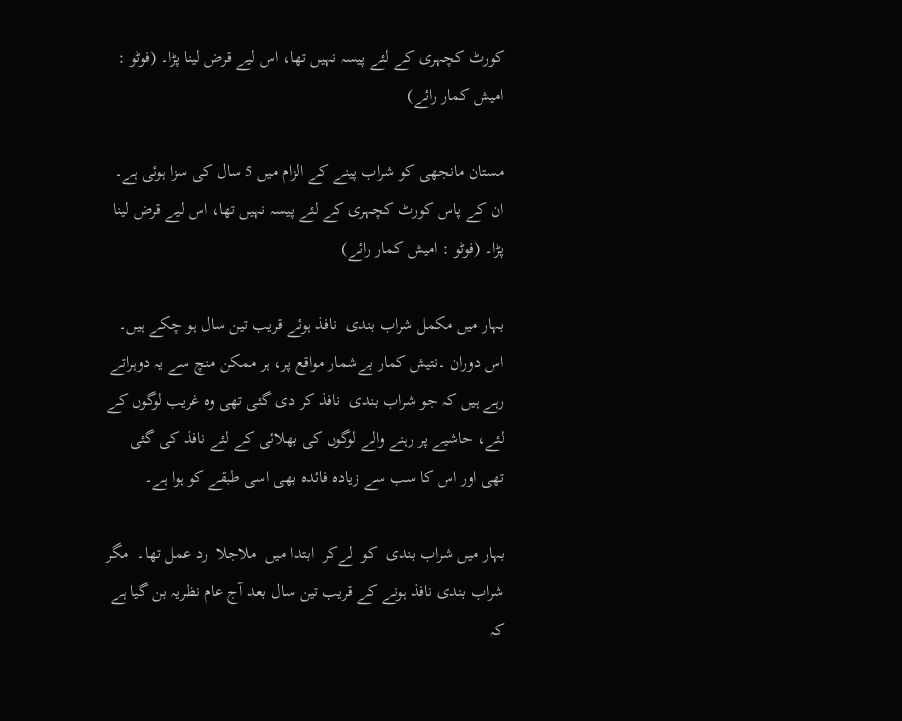کورٹ کچہری کے لئے پیسہ نہیں تھا، اس لیے قرض لینا پڑا۔ (فوٹو : امیش کمار رائے)

مستان مانجھی کو شراب پینے کے الزام میں 5 سال کی سزا ہوئی ہے۔ ان کے پاس کورٹ کچہری کے لئے پیسہ نہیں تھا، اس لیے قرض لینا پڑا۔ (فوٹو : امیش کمار رائے)

بہار میں مکمل شراب بندی  نافذ ہوئے قریب تین سال ہو چکے ہیں۔  اس دوران ۔نتیش کمار بےشمار مواقع پر، ہر ممکن منچ سے یہ دوہراتے رہے ہیں کہ جو شراب بندی  نافذ کر دی گئی تھی وہ غریب لوگوں کے لئے، حاشیے پر رہنے والے لوگوں کی بھلائی کے لئے نافذ کی گئی تھی اور اس کا سب سے زیادہ فائدہ بھی اسی طبقے کو ہوا ہے۔

بہار میں شراب بندی  کو  لےکر  ابتدا میں  ملاجلا  رد عمل تھا۔  مگر شراب بندی نافذ ہونے کے قریب تین سال بعد آج عام نظریہ بن گیا ہے کہ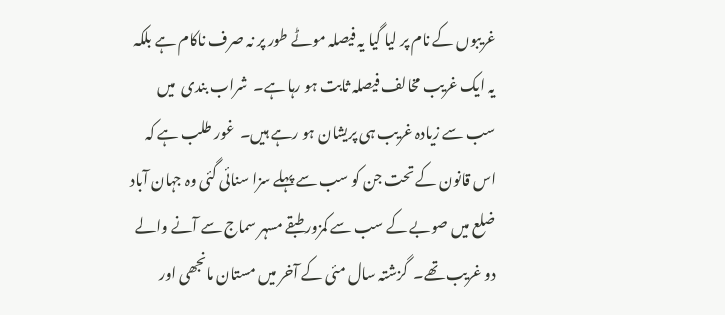غریبوں کے نام پر لیا گیا یہ فیصلہ موٹے طور پر نہ صرف ناکام ہے بلکہ یہ ایک غریب مخالف فیصلہ ثابت ہو رہا ہے۔  شراب بندی  میں سب سے زیادہ غریب ہی پریشان ہو رہے ہیں۔  غور طلب ہے کہ اس قانون کے تحت جن کو سب سے پہلے سزا سنائی گئی وہ جہان آباد ضلع میں صوبے کے سب سے کمزور طبقے مسہر سماج سے آنے والے دو غریب تھے۔  گزشتہ سال مئی کے آخر میں مستان مانجھی اور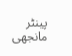پینٹر مانجھی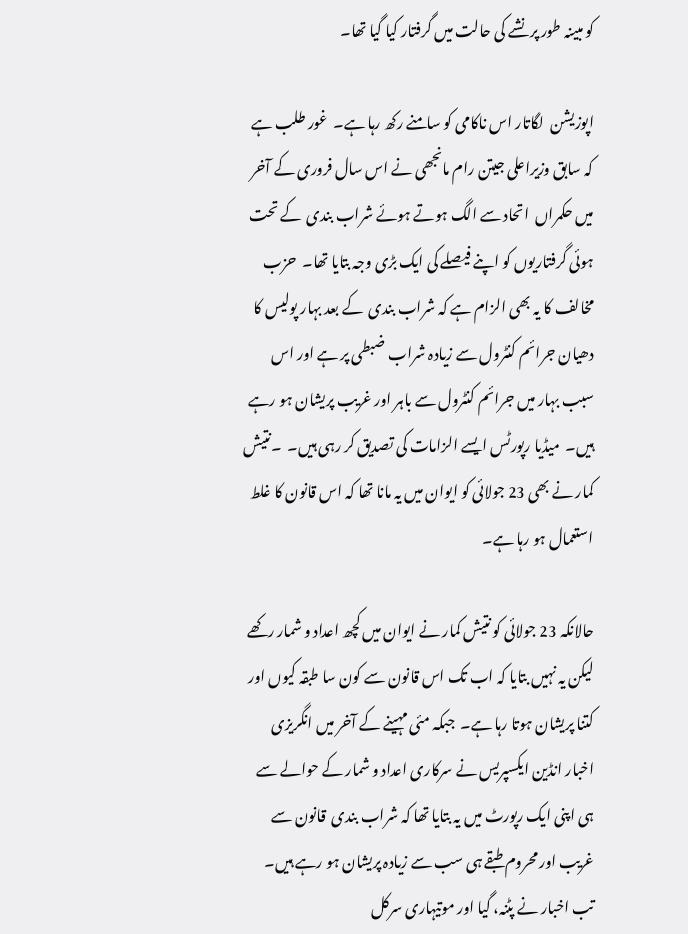کو مبینہ طور پر نشے کی حالت میں گرفتار کیا گیا تھا۔

اپوزیشن  لگاتار اس ناکامی کو سامنے رکھ رہا ہے۔  غور طلب ہے کہ سابق وزیراعلی جیتن رام مانجھی نے اس سال فروری کے آخر میں حکمراں  اتحاد سے الگ ہوتے ہوئے شراب بندی  کے تحت ہوئی گرفتاریوں کو اپنے فیصلے کی ایک بڑی وجہ بتایا تھا۔  حزب مخالف کا یہ بھی الزام ہے کہ شراب بندی  کے بعد بہار پولیس کا دھیان جرائم کنٹرول سے زیادہ شراب ضبطی پر ہے اور اس سبب بہار میں جرائم کنٹرول سے باہر اور غریب پریشان ہو رہے ہیں۔  میڈیا رپورٹس ایسے الزامات کی تصدیق کر رہی ہیں۔  ۔نتیش کمار نے بھی 23 جولائی کو ایوان میں یہ مانا تھا کہ اس قانون کا غلط استعمال ہو رہا ہے۔

حالانکہ 23 جولائی کو نتیش کمار نے ایوان میں کچھ اعداد و شمار رکھے لیکن یہ نہیں بتایا کہ اب تک اس قانون سے کون سا طبقہ کیوں اور کتنا پریشان ہوتا رہا ہے۔  جبکہ مئی مہینے کے آخر میں انگریزی اخبار انڈین ایکسپریس نے سرکاری اعداد و شمار کے حوالے سے ہی اپنی ایک رپورٹ میں یہ بتایا تھا کہ شراب بندی  قانون سے غریب اور محروم طبقے ہی سب سے زیادہ پریشان ہو رہے ہیں۔  تب اخبار نے پٹنہ، گیا اور موتیہاری سرکل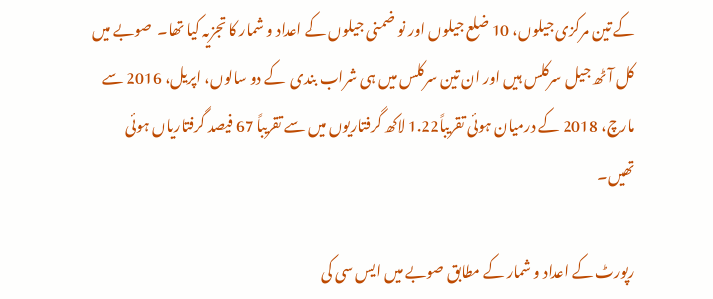کے تین مرکزی جیلوں، 10 ضلع جیلوں اور نو ضمنی جیلوں کے اعداد و شمار کا تجزیہ کیا تھا۔  صوبے میں کل آٹھ جیل سرکلس ہیں اور ان تین سرکلس میں ہی شراب بندی  کے دو سالوں، اپریل، 2016 سے مارچ، 2018 کے درمیان ہوئی تقریباً1.22 لاکھ گرفتاریوں میں سے تقریباً 67 فیصد گرفتاریاں ہوئی تھیں۔

رپورٹ کے اعداد و شمار کے مطابق صوبے میں ایس سی کی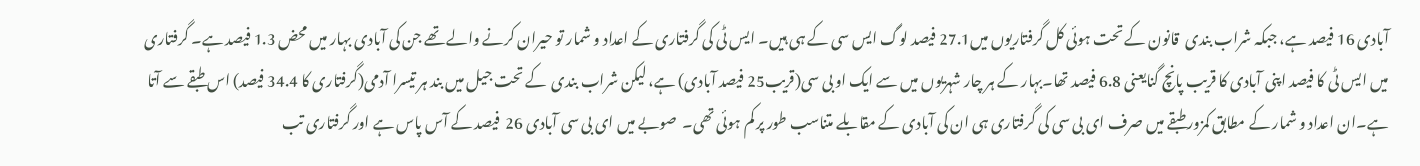آبادی 16 فیصد ہے، جبکہ شراب بندی  قانون کے تحت ہوئی کل گرفتاریوں میں27.1 فیصد لوگ ایس سی کے ہی ہیں۔ ایس ٹی کی گرفتاری کے اعداد و شمار تو حیران کرنے والے تھے جن کی آبادی بہار میں محض 1.3 فیصد ہے۔ گرفتاری میں ایس ٹی کا فیصد اپنی آبادی کا قریب پانچ گنایعنی 6.8 فیصد تھا۔بہار کے ہر چار شہریوں میں سے ایک او بی سی(قریب25 فیصد آبادی) ہے، لیکن شراب بندی  کے تحت جیل میں بند ہر تیسرا آدمی(گرفتاری کا 34.4 فیصد) اس طبقے سے آتا ہے۔ان اعداد و شمار کے مطابق کمزور طبقے میں صرف ای بی سی کی گرفتاری ہی ان کی آبادی کے مقابلے متناسب طور پر کم ہوئی تھی۔  صوبے میں ای بی سی آبادی 26  فیصد کے آس پاس ہے اور گرفتاری تب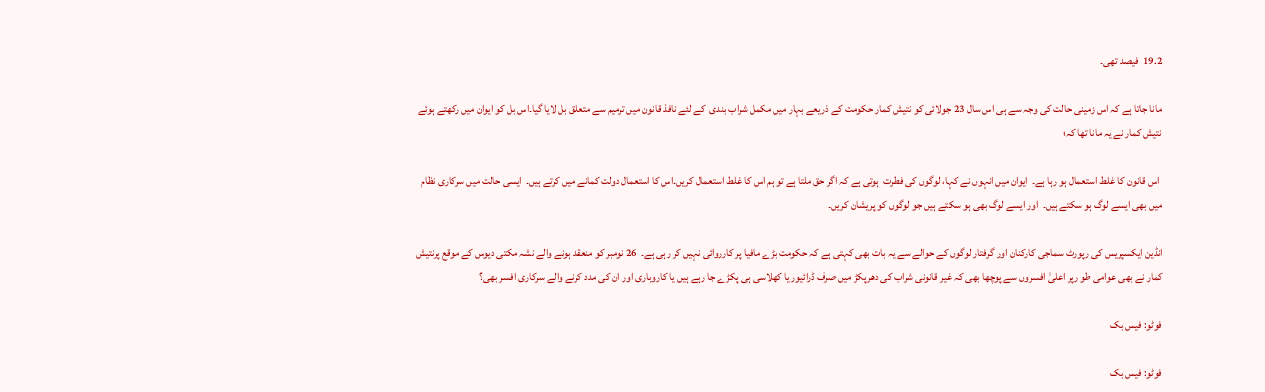19.2  فیصد تھی۔

مانا جاتا ہے کہ اس زمینی حالت کی وجہ سے ہی اس سال 23 جولائی کو نتیش کمار حکومت کے ذریعے بہار میں مکمل شراب بندی  کے لئے نافذ قانون میں ترمیم سے متعلق بل لایا گیا۔اس بل کو ایوان میں رکھتے ہوئے نتیش کمار نے یہ مانا تھا کہ؛

 اس قانون کا غلط استعمال ہو رہا ہے۔  ایوان میں انہوں نے کہا، لوگوں کی فطرت  ہوتی ہے کہ اگر حق ملتا ہے تو ہم اس کا غلط استعمال کریں۔اس کا استعمال دولت کمانے میں کرتے ہیں۔  ایسی حالت میں سرکاری نظام میں بھی ایسے لوگ ہو سکتے ہیں۔  اور ایسے لوگ بھی ہو سکتے ہیں جو لوگوں کو پریشان کریں۔

انڈین ایکسپریس کی رپورٹ سماجی کارکنان اور گرفتار لوگوں کے حوالے سے یہ بات بھی کہتی ہے کہ حکومت بڑے مافیا پر کارروائی نہیں کر رہی ہے۔  26 نومبر کو منعقد ہونے والے نشہ مکتی دیوس کے موقع پرنتیش کمار نے بھی عوامی طو رپر اعلیٰ افسروں سے پوچھا بھی کہ غیر قانونی شراب کی دھرپکڑ میں صرف ڈرائیور یا کھلاسی ہی پکڑے جا رہے ہیں یا کاروباری اور ان کی مدد کرنے والے سرکاری افسر بھی؟

فوٹو: فیس بک

فوٹو: فیس بک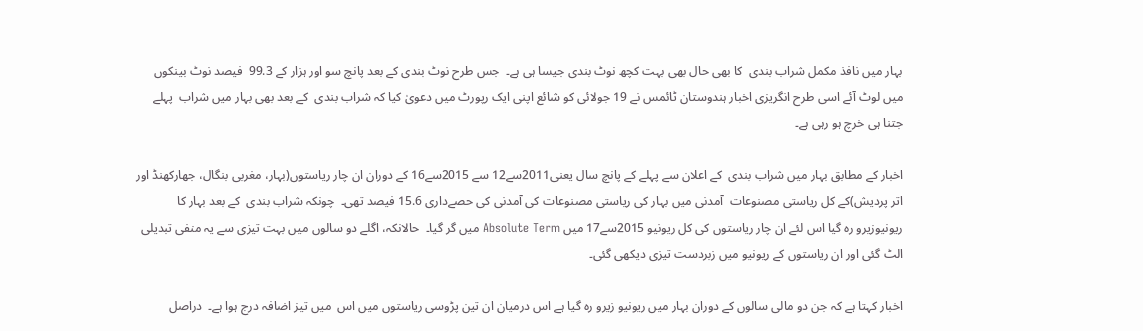بہار میں نافذ مکمل شراب بندی  کا بھی حال بھی بہت کچھ نوٹ بندی جیسا ہی ہے۔  جس طرح نوٹ بندی کے بعد پانچ سو اور ہزار کے 99.3  فیصد نوٹ بینکوں میں لوٹ آئے اسی طرح انگریزی اخبار ہندوستان ٹائمس نے 19 جولائی کو شائع اپنی ایک رپورٹ میں دعویٰ کیا کہ شراب بندی  کے بعد بھی بہار میں شراب  پہلے جتنا ہی خرچ ہو رہی ہے۔

اخبار کے مطابق بہار میں شراب بندی  کے اعلان سے پہلے کے پانچ سال یعنی2011سے12 سے 2015سے16 کے دوران ان چار ریاستوں(بہار، مغربی بنگال، جھارکھنڈ اور اتر پردیش)کے کل ریاستی مصنوعات  آمدنی میں بہار کی ریاستی مصنوعات کی آمدنی کی حصےداری 15.6 فیصد تھی۔  چونکہ شراب بندی  کے بعد بہار کا ریونیوزیرو رہ گیا اس لئے ان چار ریاستوں کی کل ریونیو 2015سے17 میں Absolute Term میں گر گیا۔  حالانکہ، اگلے دو سالوں میں بہت تیزی سے یہ منفی تبدیلی الٹ گئی اور ان ریاستوں کے ریونیو میں زبردست تیزی دیکھی گئی۔

اخبار کہتا ہے کہ جن دو مالی سالوں کے دوران بہار میں ریونیو زیرو رہ گیا ہے اس درمیان ان تین پڑوسی ریاستوں میں اس  میں تیز اضافہ درج ہوا ہے۔  دراصل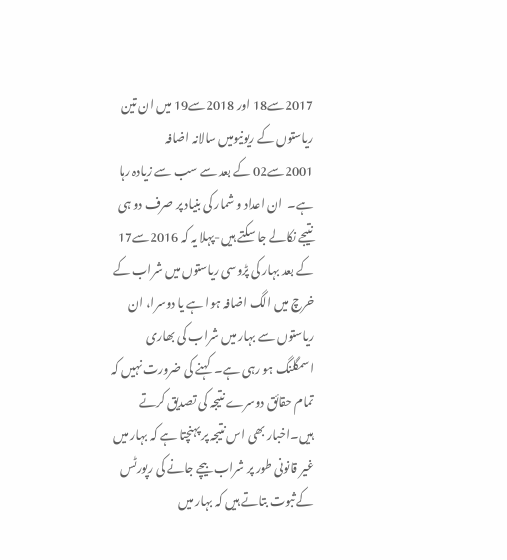2017سے18 اور 2018سے19 میں ان تین ریاستوں کے ریونیومیں سالانہ اضافہ 2001سے02 کے بعد سے سب سے زیادہ رہا ہے۔  ان اعداد و شمار کی بنیاد پر صرف دو ہی نتیجے نکالے جا سکتے ہیں-پہلا یہ کہ 2016سے17 کے بعد بہار کی پڑوسی ریاستوں میں شراب کے خرچ میں الگ اضافہ ہوا ہے یا دوسرا، ان ریاستوں سے بہار میں شراب کی بھاری اسمگلنگ ہو رہی ہے۔  کہنے کی ضرورت نہیں کہ تمام حقائق دوسرے نتیجہ کی تصدیق کرتے ہیں۔اخبار بھی اس نتیجہ پر پہنچتا ہے کہ بہار میں غیر قانونی طور پر شراب بیچے جانے کی رپورٹس کےثبوت بتاتے ہیں کہ بہار میں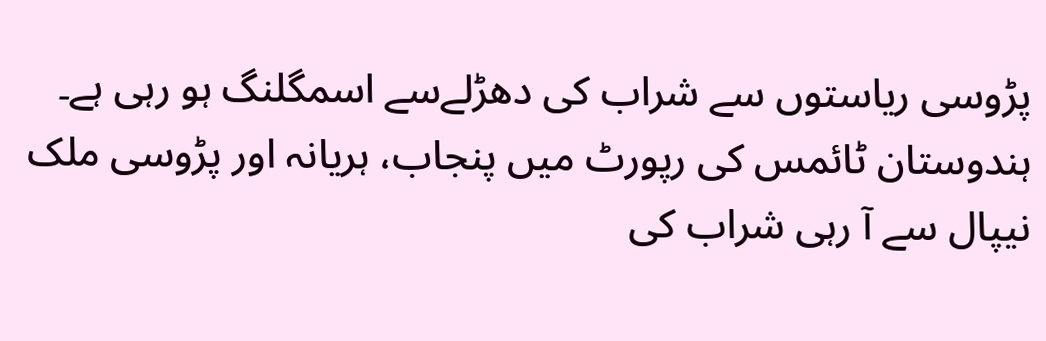پڑوسی ریاستوں سے شراب کی دھڑلےسے اسمگلنگ ہو رہی ہے۔  ہندوستان ٹائمس کی رپورٹ میں پنجاب، ہریانہ اور پڑوسی ملک نیپال سے آ رہی شراب کی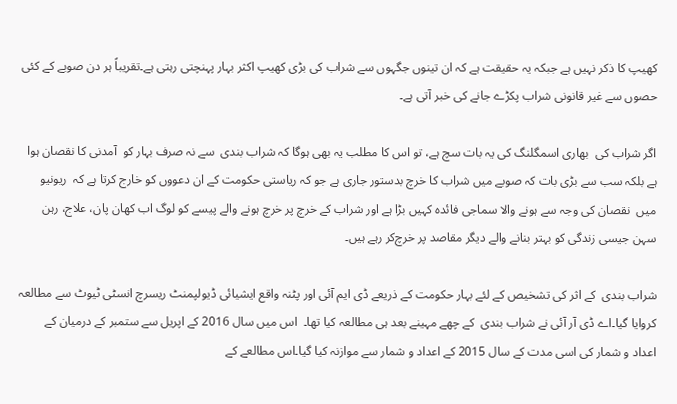کھیپ کا ذکر نہیں ہے جبکہ یہ حقیقت ہے کہ ان تینوں جگہوں سے شراب کی بڑی کھیپ اکثر بہار پہنچتی رہتی ہے۔تقریباً ہر دن صوبے کے کئی حصوں سے غیر قانونی شراب پکڑے جانے کی خبر آتی ہے۔

اگر شراب کی  بھاری اسمگلنگ کی یہ بات سچ ہے، تو اس کا مطلب یہ بھی ہوگا کہ شراب بندی  سے نہ صرف بہار کو  آمدنی کا نقصان ہوا ہے بلکہ سب سے بڑی بات کہ صوبے میں شراب کا خرچ بدستور جاری ہے جو کہ ریاستی حکومت کے ان دعووں کو خارج کرتا ہے کہ  ریونیو میں  نقصان کی وجہ سے ہونے والا سماجی فائدہ کہیں بڑا ہے اور شراب کے خرچ پر خرچ ہونے والے پیسے کو لوگ اب کھان پان، علاج، رہن سہن جیسی زندگی کو بہتر بنانے والے دیگر مقاصد پر خرچ‌کر رہے ہیں۔

شراب بندی  کے اثر کی تشخیص کے لئے بہار حکومت کے ذریعے ڈی ایم آئی اور پٹنہ واقع ایشیائی ڈیولپمنٹ ریسرچ انسٹی ٹیوٹ سے مطالعہ کروایا گیا۔اے ڈی آر آئی نے شراب بندی  کے چھے مہینے بعد ہی مطالعہ کیا تھا۔  اس میں سال 2016 کے اپریل سے ستمبر کے درمیان کے اعداد و شمار کی اسی مدت کے سال 2015 کے اعداد و شمار سے موازنہ کیا گیا۔اس مطالعے کے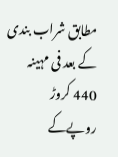مطابق شراب بندی  کے بعد فی مہینہ 440 کروڑ روپےکے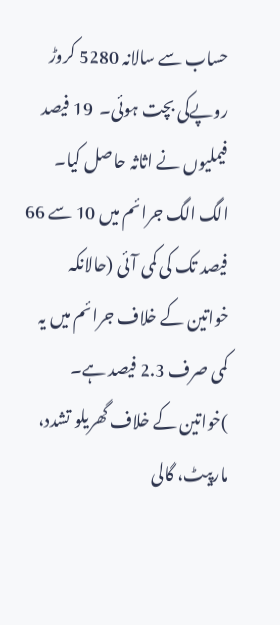حساب سے سالانہ 5280 کروڑ روپےکی بچت ہوئی۔  19 فیصد فیملیوں نے اثاثہ حاصل کیا۔ الگ الگ جرائم میں 10 سے 66 فیصد تک کی کمی آئی (حالانکہ خواتین کے خلاف جرائم میں یہ کمی صرف 2.3 فیصد ہے۔  )خواتین کے خلاف گھریلو تشدد، مارپیٹ، گالی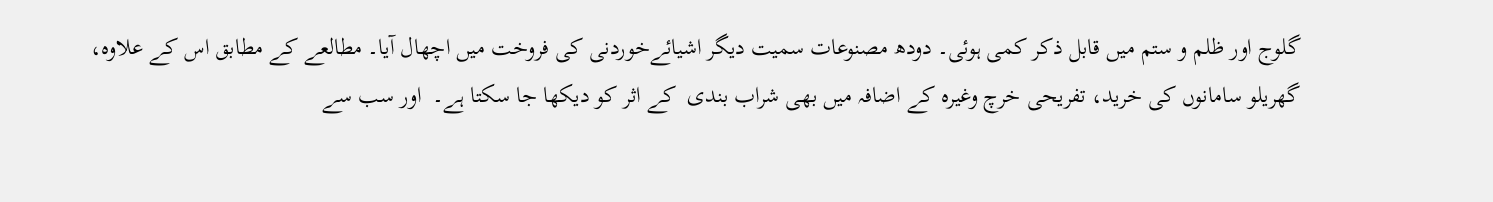گلوج اور ظلم و ستم میں قابل ذکر کمی ہوئی۔ دودھ مصنوعات سمیت دیگر اشیائےخوردنی کی فروخت میں اچھال آیا۔ مطالعے کے مطابق اس کے علاوہ، گھریلو سامانوں کی خرید، تفریحی خرچ وغیرہ کے اضافہ میں بھی شراب بندی  کے اثر کو دیکھا جا سکتا ہے۔  اور سب سے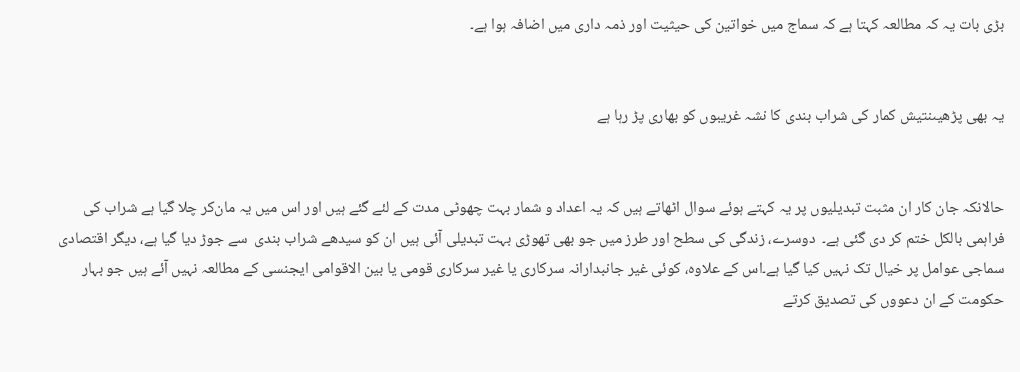بڑی بات یہ کہ مطالعہ کہتا ہے کہ سماج میں خواتین کی حیثیت اور ذمہ داری میں اضافہ ہوا ہے۔


یہ بھی پڑھیںنتیش کمار کی شراب بندی کا نشہ غریبوں کو بھاری پڑ رہا ہے


حالانکہ جان کار ان مثبت تبدیلیوں پر یہ کہتے ہوئے سوال اٹھاتے ہیں کہ یہ اعداد و شمار بہت چھوٹی مدت کے لئے گئے ہیں اور اس میں یہ مان‌کر چلا گیا ہے شراب کی فراہمی بالکل ختم کر دی گئی ہے۔  دوسرے، زندگی کی سطح اور طرز میں جو بھی تھوڑی بہت تبدیلی آئی ہیں ان کو سیدھے شراب بندی  سے جوڑ دیا گیا ہے، دیگر اقتصادی سماجی عوامل پر خیال تک نہیں کیا گیا ہے۔اس کے علاوہ، کوئی غیر جانبدارانہ سرکاری یا غیر سرکاری قومی یا بین الاقوامی ایجنسی کے مطالعہ نہیں آئے ہیں جو بہار حکومت کے ان دعووں کی تصدیق کرتے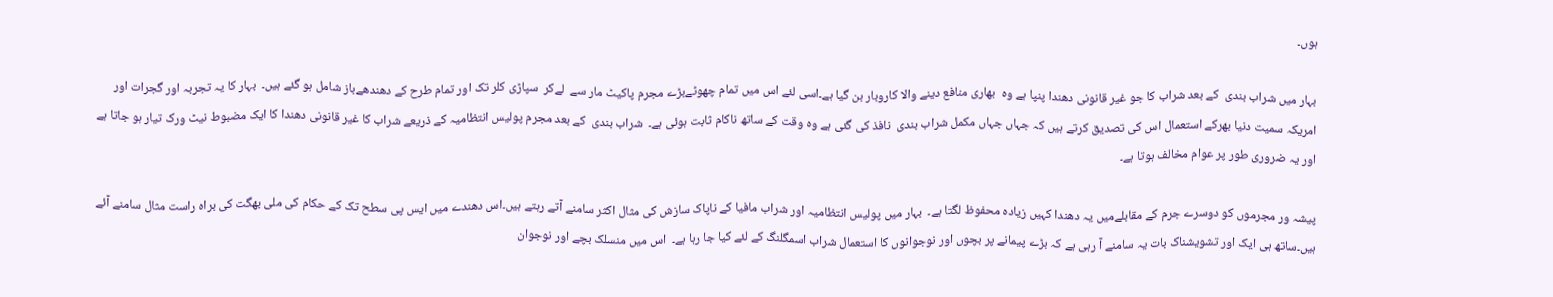ہوں۔

بہار میں شراب بندی  کے بعد شراب کا جو غیر قانونی دھندا پنپا ہے وہ  بھاری منافع دینے والا کاروبار بن گیا ہے۔اسی لئے اس میں تمام چھوٹےبڑے مجرم پاکیٹ مار سے  لےکر  سپاڑی کلر تک اور تمام طرح کے دھندھےباز شامل ہو گئے ہیں۔  بہار کا یہ تجربہ اور گجرات اور امریکہ سمیت دنیا بھر‌کے استعمال اس کی تصدیق کرتے ہیں کہ جہاں جہاں مکمل شراب بندی  نافذ کی گئی ہے وہ وقت کے ساتھ ناکام ثابت ہوئی ہے۔  شراب بندی  کے بعد مجرم پولیس انتظامیہ کے ذریعے شراب کا غیر قانونی دھندا کا ایک مضبوط نیٹ ورک تیار ہو جاتا ہے اور یہ ضروری طور پر عوام مخالف ہوتا ہے۔

پیشہ ور مجرموں کو دوسرے جرم کے مقابلےمیں یہ دھندا کہیں زیادہ محفوظ لگتا ہے۔  بہار میں پولیس انتظامیہ اور شراب مافیا کے ناپاک سازش کی مثال اکثر سامنے آتے رہتے ہیں۔اس دھندے میں ایس پی سطح تک کے حکام کی ملی بھگت کی براہ راست مثال سامنے آئے ہیں۔ساتھ ہی ایک اور تشویشناک بات یہ سامنے آ رہی ہے کہ بڑے پیمانے پر بچوں اور نوجوانوں کا استعمال شراب اسمگلنگ کے لئے کیا جا رہا ہے۔  اس میں منسلک بچے اور نوجوان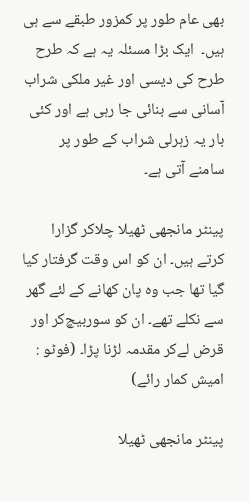بھی عام طور پر کمزور طبقے سے ہی ہیں۔  ایک بڑا مسئلہ یہ ہے کہ طرح طرح کی دیسی اور غیر ملکی شراب آسانی سے بنائی جا رہی ہے اور کئی بار یہ زہرلی شراب کے طور پر سامنے آتی ہے۔

پینٹر مانجھی ٹھیلا چلاکر گزارا کرتے ہیں۔ ان کو اس وقت گرفتار کیا گیا تھا جب وہ پان کھانے کے لئے گھر سے نکلے تھے۔ ان کو سوربیچ‌کر اور قرض لےکر مقدمہ لڑنا پڑا۔ (فوٹو : امیش کمار رائے)

پینٹر مانجھی ٹھیلا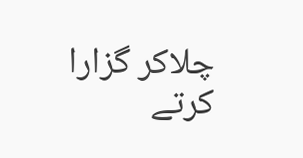چلاکر گزارا کرتے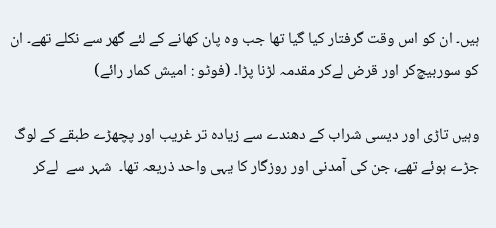ہیں۔ ان کو اس وقت گرفتار کیا گیا تھا جب وہ پان کھانے کے لئے گھر سے نکلے تھے۔ ان کو سوربیچ‌کر اور قرض لےکر مقدمہ لڑنا پڑا۔ (فوٹو : امیش کمار رائے)

وہیں تاڑی اور دیسی شراب کے دھندے سے زیادہ تر غریب اور پچھڑے طبقے کے لوگ جڑے ہوئے تھے، جن کی آمدنی اور روزگار کا یہی واحد ذریعہ تھا۔  شہر سے  لےکر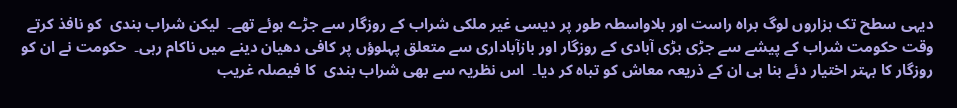دیہی سطح تک ہزاروں لوگ براہ راست اور بلاواسطہ طور پر دیسی غیر ملکی شراب کے روزگار سے جڑے ہوئے تھے۔  لیکن شراب بندی  کو نافذ کرتے وقت حکومت شراب کے پیشے سے جڑی بڑی آبادی کے روزگار اور بازآباداری سے متعلق پہلوؤں پر کافی دھیان دینے میں ناکام رہی۔  حکومت نے ان کو روزگار کا بہتر اختیار دئے بنا ہی ان کے ذریعہ معاش کو تباہ کر دیا۔  اس نظریہ سے بھی شراب بندی  کا فیصلہ غریب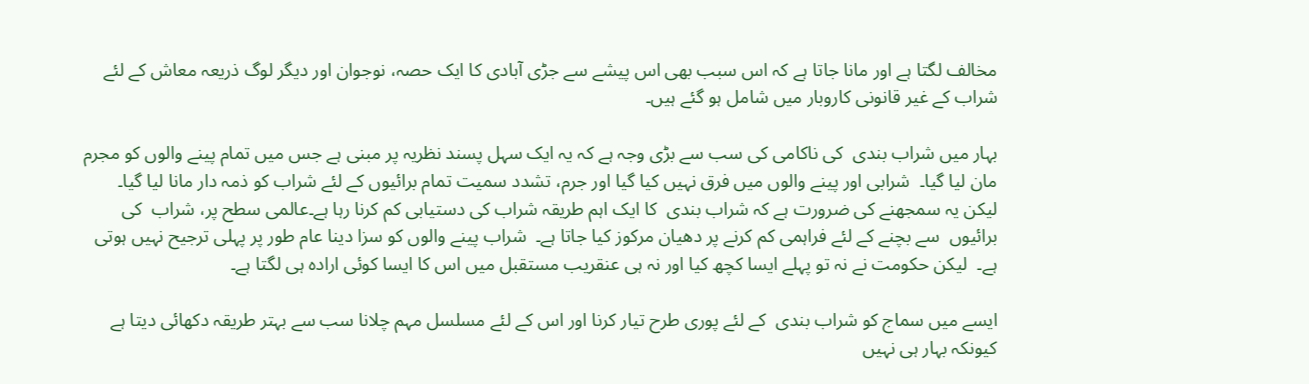مخالف لگتا ہے اور مانا جاتا ہے کہ اس سبب بھی اس پیشے سے جڑی آبادی کا ایک حصہ، نوجوان اور دیگر لوگ ذریعہ معاش کے لئے شراب کے غیر قانونی کاروبار میں شامل ہو گئے ہیں۔

بہار میں شراب بندی  کی ناکامی کی سب سے بڑی وجہ ہے کہ یہ ایک سہل پسند نظریہ پر مبنی ہے جس میں تمام پینے والوں کو مجرم مان لیا گیا۔  شرابی اور پینے والوں میں فرق نہیں کیا گیا اور جرم، تشدد سمیت تمام برائیوں کے لئے شراب کو ذمہ دار مانا لیا گیا۔  لیکن یہ سمجھنے کی ضرورت ہے کہ شراب بندی  کا ایک اہم طریقہ شراب کی دستیابی کم کرنا رہا ہے۔عالمی سطح پر، شراب  کی برائیوں  سے بچنے کے لئے فراہمی کم کرنے پر دھیان مرکوز کیا جاتا ہے۔  شراب پینے والوں کو سزا دینا عام طور پر پہلی ترجیح نہیں ہوتی ہے۔  لیکن حکومت نے نہ تو پہلے ایسا کچھ کیا اور نہ ہی عنقریب مستقبل میں اس کا ایسا کوئی ارادہ ہی لگتا ہے۔

ایسے میں سماج کو شراب بندی  کے لئے پوری طرح تیار کرنا اور اس کے لئے مسلسل مہم چلانا سب سے بہتر طریقہ دکھائی دیتا ہے کیونکہ بہار ہی نہیں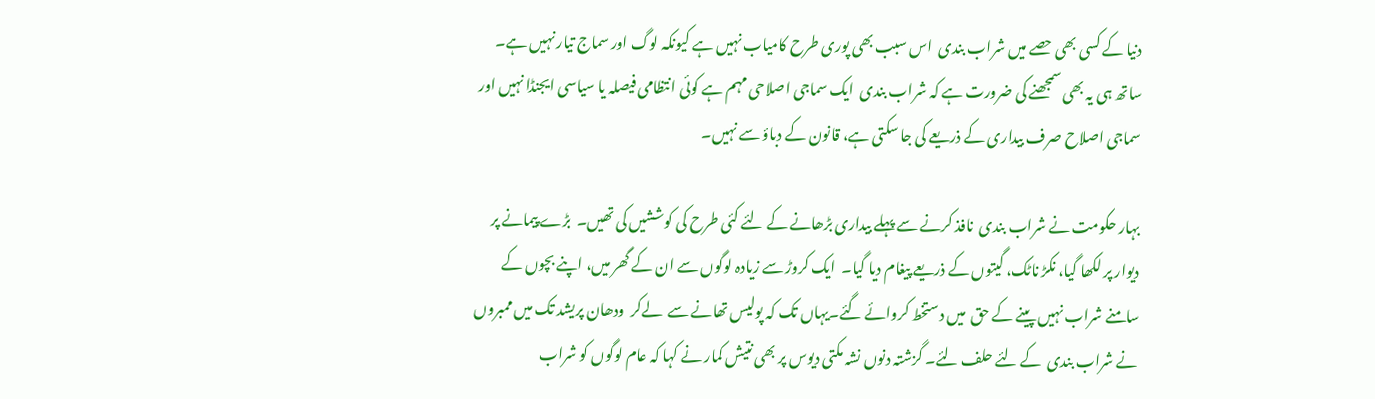دنیا کے کسی بھی حصے میں شراب بندی  اس سبب بھی پوری طرح کامیاب نہیں ہے کیونکہ لوگ اور سماج تیار نہیں ہے۔  ساتھ ہی یہ بھی سمجھنے کی ضرورت ہے کہ شراب بندی  ایک سماجی اصلاحی مہم ہے کوئی انتظامی فیصلہ یا سیاسی ایجنڈا نہیں اور سماجی اصلاح صرف بیداری کے ذریعے کی جا سکتی ہے، قانون کے دباؤ سے نہیں۔

بہار حکومت نے شراب بندی  نافذ کرنے سے پہلے بیداری بڑھانے کے لئے کئی طرح کی کوششیں کی تھیں۔  بڑے پیمانے پر دیوار پر لکھا گیا، نکڑ ناٹک، گیتوں کے ذریعے پیغام دیا گیا۔  ایک کروڑ سے زیادہ لوگوں سے ان کے گھر میں، اپنے بچوں کے سامنے شراب نہیں پینے کے حق  میں دستخط کروائے گئے۔یہاں تک کہ پولیس تھانے سے  لےکر  ودھان پریشد تک میں ممبروں نے شراب بندی  کے لئے حلف لئے۔ گزشتہ دنوں نشہ مکتی دیوس پر بھی نتیش کمار نے کہا کہ عام لوگوں کو شراب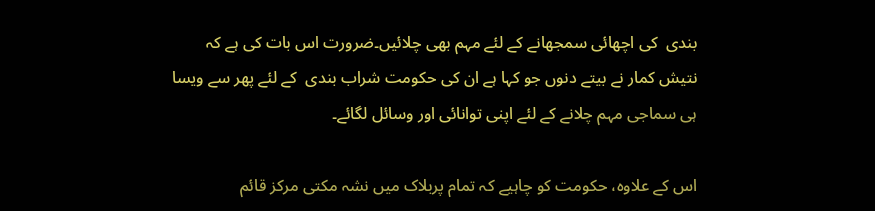بندی  کی اچھائی سمجھانے کے لئے مہم بھی چلائیں۔ضرورت اس بات کی ہے کہ نتیش کمار نے بیتے دنوں جو کہا ہے ان کی حکومت شراب بندی  کے لئے پھر سے ویسا ہی سماجی مہم چلانے کے لئے اپنی توانائی اور وسائل لگائے۔

اس کے علاوہ، حکومت کو چاہیے کہ تمام پربلاک میں نشہ مکتی مرکز قائم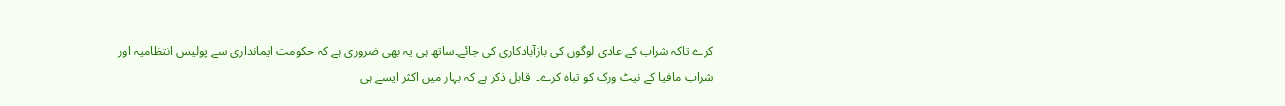کرے تاکہ شراب کے عادی لوگوں کی بازآبادکاری کی جائے۔ساتھ ہی یہ بھی ضروری ہے کہ حکومت ایمانداری سے پولیس انتظامیہ اور شراب مافیا کے نیٹ ورک کو تباہ کرے۔  قابل ذکر ہے کہ بہار میں اکثر ایسے ہی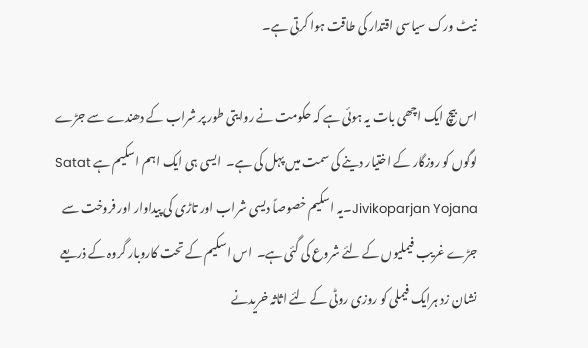نیٹ ورک سیاسی اقتدار کی طاقت ہوا کرتی ہے۔

اس بیچ ایک اچھی بات یہ ہوئی ہے کہ حکومت نے روایتی طور پر شراب کے دھندے سے جڑے لوگوں کو روزگار کے اختیار دینے کی سمت میں پہل کی ہے۔  ایسی ہی ایک اہم اسکیم ہے Satat Jivikoparjan Yojana۔یہ اسکیم خصوصاً دیسی شراب اور تاڑی کی پیداوار اور فروخت سے جڑے غریب فیملیوں کے لئے شروع کی گئی ہے۔  اس اسکیم کے تحت کاروبار گروہ کے ذریعے نشان زد ہرایک فیملی کو روزی روٹی کے لئے اثاثہ خریدنے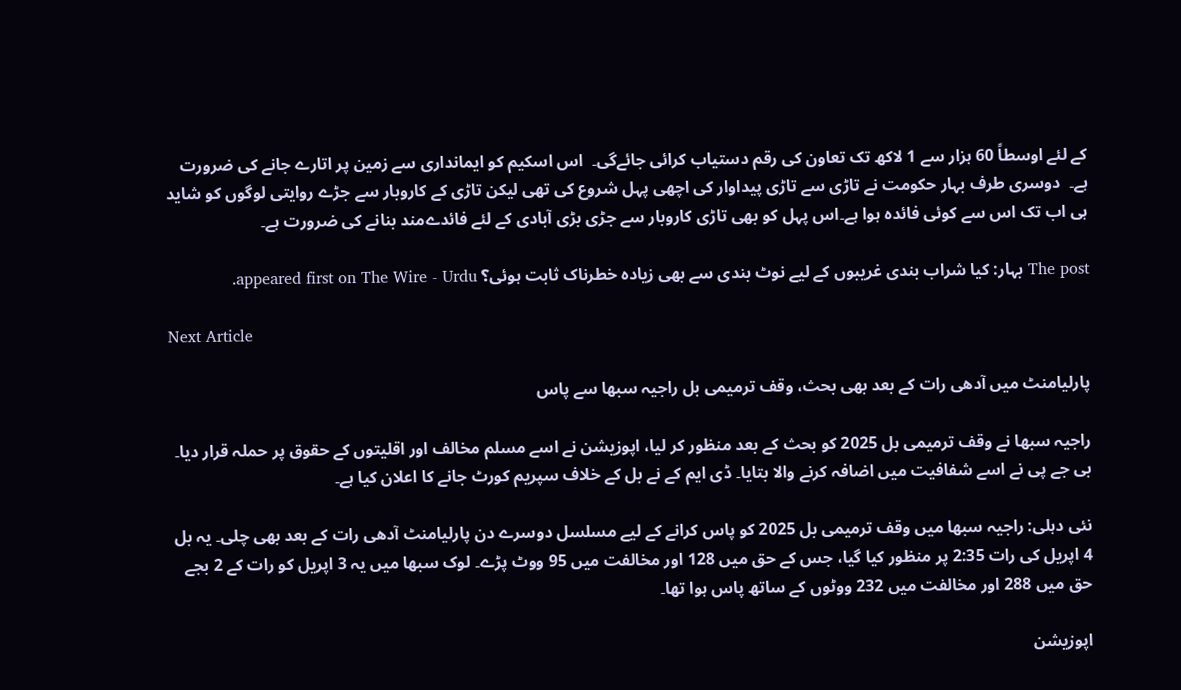کے لئے اوسطاً 60 ہزار سے 1 لاکھ تک تعاون کی رقم دستیاب کرائی جائے‌گی۔  اس اسکیم کو ایمانداری سے زمین پر اتارے جانے کی ضرورت ہے۔  دوسری طرف بہار حکومت نے تاڑی سے تاڑی پیداوار کی اچھی پہل شروع کی تھی لیکن تاڑی کے کاروبار سے جڑے روایتی لوگوں کو شاید ہی اب تک اس سے کوئی فائدہ ہوا ہے۔اس پہل کو بھی تاڑی کاروبار سے جڑی بڑی آبادی کے لئے فائدےمند بنانے کی ضرورت ہے۔

The post بہار: کیا شراب بندی غریبوں کے لیے نوٹ بندی سے بھی زیادہ خطرناک ثابت ہوئی؟ appeared first on The Wire - Urdu.

Next Article

پارلیامنٹ میں آدھی رات کے بعد بھی بحث، وقف ترمیمی بل راجیہ سبھا سے پاس

راجیہ سبھا نے وقف ترمیمی بل 2025 کو بحث کے بعد منظور کر لیا، اپوزیشن نے اسے مسلم مخالف اور اقلیتوں کے حقوق پر حملہ قرار دیا۔ بی جے پی نے اسے شفافیت میں اضافہ کرنے والا بتایا۔ ڈی ایم کے نے بل کے خلاف سپریم کورٹ جانے کا اعلان کیا ہے۔

نئی دہلی: راجیہ سبھا میں وقف ترمیمی بل 2025 کو پاس کرانے کے لیے مسلسل دوسرے دن پارلیامنٹ آدھی رات کے بعد بھی چلی۔ یہ بل 4 اپریل کی رات 2:35 پر منظور کیا گیا، جس کے حق میں 128 اور مخالفت میں 95 ووٹ پڑے۔ لوک سبھا میں یہ 3 اپریل کو رات کے 2 بجے حق میں 288 اور مخالفت میں 232 ووٹوں کے ساتھ پاس ہوا تھا۔

اپوزیشن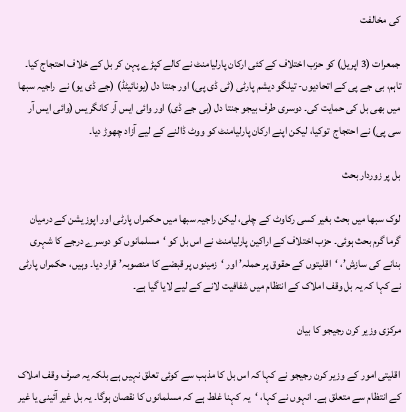کی مخالفت

جمعرات (3 اپریل) کو حزب اختلاف کے کئی ارکان پارلیامنٹ نے کالے کپڑے پہن کر بل کے خلاف احتجاج کیا۔ تاہم، بی جے پی کے اتحادیوں- تیلگو دیشم پارٹی (ٹی ڈی پی) اور جنتا دل (یونائیٹڈ) (جے ڈی یو) نے  راجیہ سبھا میں بھی بل کی حمایت کی۔ دوسری طرف بیجو جنتا دل (بی جے ڈی) اور وائی ایس آر کانگریس (وائی ایس آر سی پی) نے احتجاج  توکیا، لیکن اپنے ارکان پارلیامنٹ کو ووٹ ڈالنے کے لیے آزاد چھوڑ دیا۔

بل پر زوردار بحث

لوک سبھا میں بحث بغیر کسی رکاوٹ کے چلی، لیکن راجیہ سبھا میں حکمراں پارٹی اور اپوزیشن کے درمیان گرما گرم بحث ہوئی۔ حزب اختلاف کے اراکین پارلیامنٹ نے اس بل کو ‘مسلمانوں کو دوسرے درجے کا شہری بنانے کی سازش’، ‘اقلیتوں کے حقوق پر حملہ’ اور ‘زمینوں پر قبضے کا منصوبہ’ قرار دیا۔ وہیں، حکمراں پارٹی نے کہا کہ یہ بل وقف املاک کے انتظام میں شفافیت لانے کے لیے لایا گیا ہے۔

مرکزی وزیر کرن رجیجو کا بیان

اقلیتی امور کے وزیر کرن رجیجو نے کہا کہ اس بل کا مذہب سے کوئی تعلق نہیں ہے بلکہ یہ صرف وقف املاک کے انتظام سے متعلق ہے۔ انہوں نے کہا، ‘یہ کہنا غلط ہے کہ مسلمانوں کا نقصان ہوگا۔ یہ بل غیر آئینی یا غیر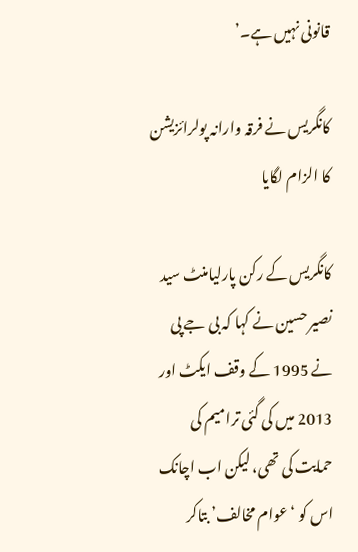قانونی نہیں ہے۔’

کانگریس نے فرقہ وارانہ پولرائزیشن کا الزام لگایا

کانگریس کے رکن پارلیامنٹ سید نصیر حسین نے کہا کہ بی جے پی نے 1995 کے وقف ایکٹ اور 2013 میں کی گئی ترامیم کی حمایت کی تھی، لیکن اب اچانک اس کو ‘عوام مخالف’ بتاکر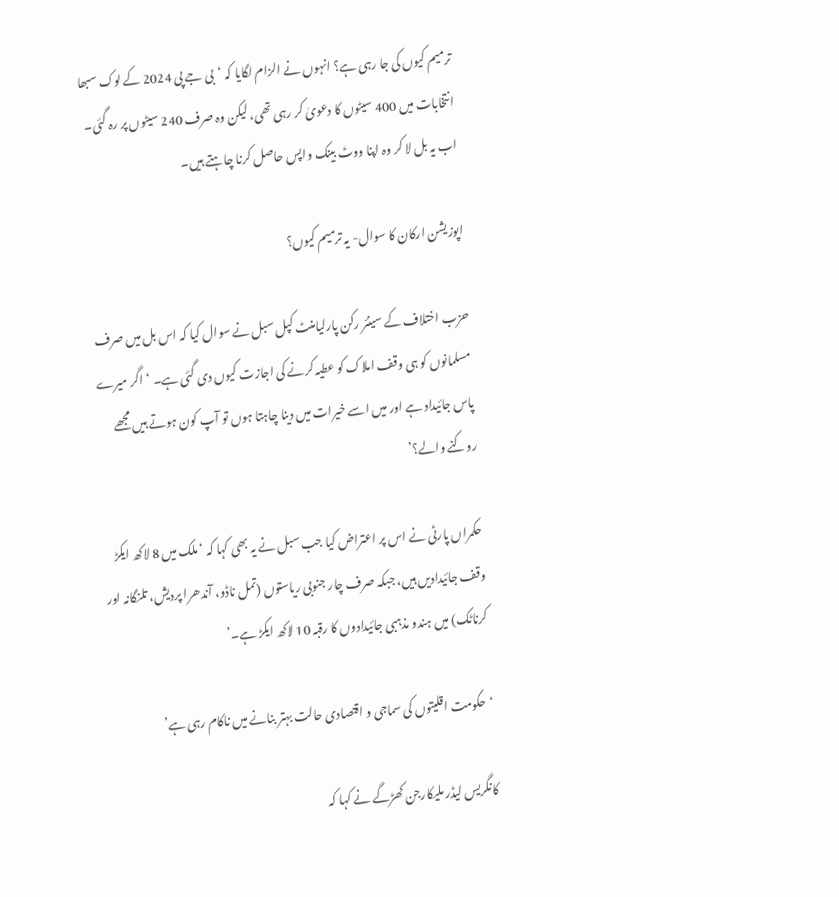ترمیم کیوں کی جا رہی ہے؟ انہوں نے الزام لگایا کہ ‘بی جے پی 2024 کے لوک سبھا انتخابات میں 400 سیٹوں کا دعویٰ کر رہی تھی، لیکن وہ صرف 240 سیٹوں پر رہ گئی۔ اب یہ بل لا کر وہ اپنا ووٹ بینک واپس حاصل کرنا چاہتے ہیں۔

اپوزیشن ارکان کا سوال- یہ ترمیم کیوں؟

حزب اختلاف کے سینئر رکن پارلیامنٹ کپل سبل نے سوال کیا کہ اس بل میں صرف مسلمانوں کو ہی وقف املاک کو عطیہ کرنے کی اجازت کیوں دی گئی ہے۔ ‘اگر میرے پاس جائیداد ہے اور میں اسے خیرات میں دینا چاہتا ہوں تو آپ کون ہوتے ہیں مجھے روکنے والے؟’

حکمراں پارٹی نے اس پر اعتراض کیا جب سبل نے یہ بھی کہا کہ ‘ملک میں 8 لاکھ ایکڑ وقف جائیدادیں ہیں، جبکہ صرف چار جنوبی ریاستوں (تمل ناڈو، آندھرا پردیش، تلنگانہ اور کرناٹک) میں ہندو مذہبی جائیدادوں کا رقبہ 10 لاکھ ایکڑ ہے۔’

‘حکومت اقلیتوں کی سماجی و اقتصادی حالت بہتر بنانے میں ناکام رہی ہے’

کانگریس لیڈر ملیکارجن کھڑگے نے کہا کہ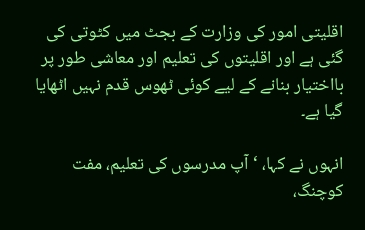اقلیتی امور کی وزارت کے بجٹ میں کٹوتی کی گئی ہے اور اقلیتوں کی تعلیم اور معاشی طور پر بااختیار بنانے کے لیے کوئی ٹھوس قدم نہیں اٹھایا گیا ہے۔

انہوں نے کہا، ‘آپ مدرسوں کی تعلیم، مفت کوچنگ،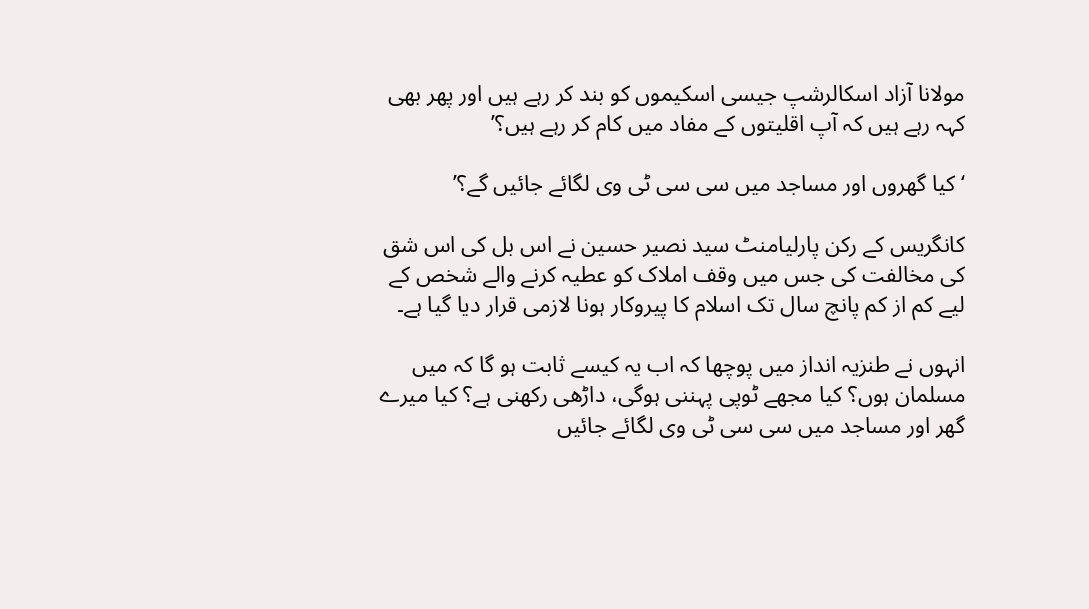مولانا آزاد اسکالرشپ جیسی اسکیموں کو بند کر رہے ہیں اور پھر بھی کہہ رہے ہیں کہ آپ اقلیتوں کے مفاد میں کام کر رہے ہیں؟’

‘کیا گھروں اور مساجد میں سی سی ٹی وی لگائے جائیں گے؟’

کانگریس کے رکن پارلیامنٹ سید نصیر حسین نے اس بل کی اس شق کی مخالفت کی جس میں وقف املاک کو عطیہ کرنے والے شخص کے لیے کم از کم پانچ سال تک اسلام کا پیروکار ہونا لازمی قرار دیا گیا ہے۔

انہوں نے طنزیہ انداز میں پوچھا کہ اب یہ کیسے ثابت ہو گا کہ میں مسلمان ہوں؟ کیا مجھے ٹوپی پہننی ہوگی، داڑھی رکھنی ہے؟ کیا میرے گھر اور مساجد میں سی سی ٹی وی لگائے جائیں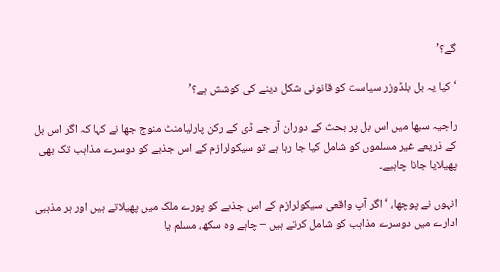گے؟’

‘کیا یہ بل بلڈوزر سیاست کو قانونی شکل دینے کی کوشش ہے؟’

راجیہ سبھا میں اس بل پر بحث کے دوران آر جے ڈی کے رکن پارلیامنٹ منوج جھا نے کہا کہ اگر اس بل کے ذریعے غیر مسلموں کو شامل کیا جا رہا ہے تو سیکولرازم کے اس جذبے کو دوسرے مذاہب تک بھی پھیلایا جانا چاہیے۔

انہوں نے پوچھا، ‘اگر آپ واقعی سیکولرازم کے اس جذبے کو پورے ملک میں پھیلاتے ہیں اور ہر مذہبی ادارے میں دوسرے مذاہب کو شامل کرتے ہیں – چاہے وہ سکھ، مسلم یا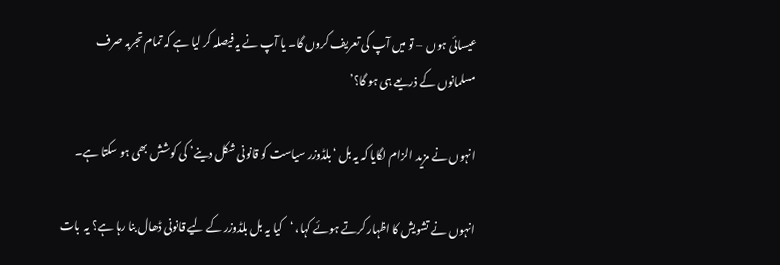عیسائی ہوں  – تو میں آپ کی تعریف کروں گا۔ یا آپ نے یہ فیصلہ کر لیا ہے کہ تمام تجربہ صرف مسلمانوں کے ذریعے ہی ہو گا؟’

انہوں نے مزید الزام لگایا کہ یہ بل ‘بلڈوزر سیاست کو قانونی شکل دینے’ کی کوشش بھی ہو سکتا ہے۔

انہوں نے تشویش کا اظہار کرتے ہوئے کہا، ‘کیا یہ بل بلڈوزر کے لیے قانونی ڈھال بنا رہا ہے؟ یہ  بات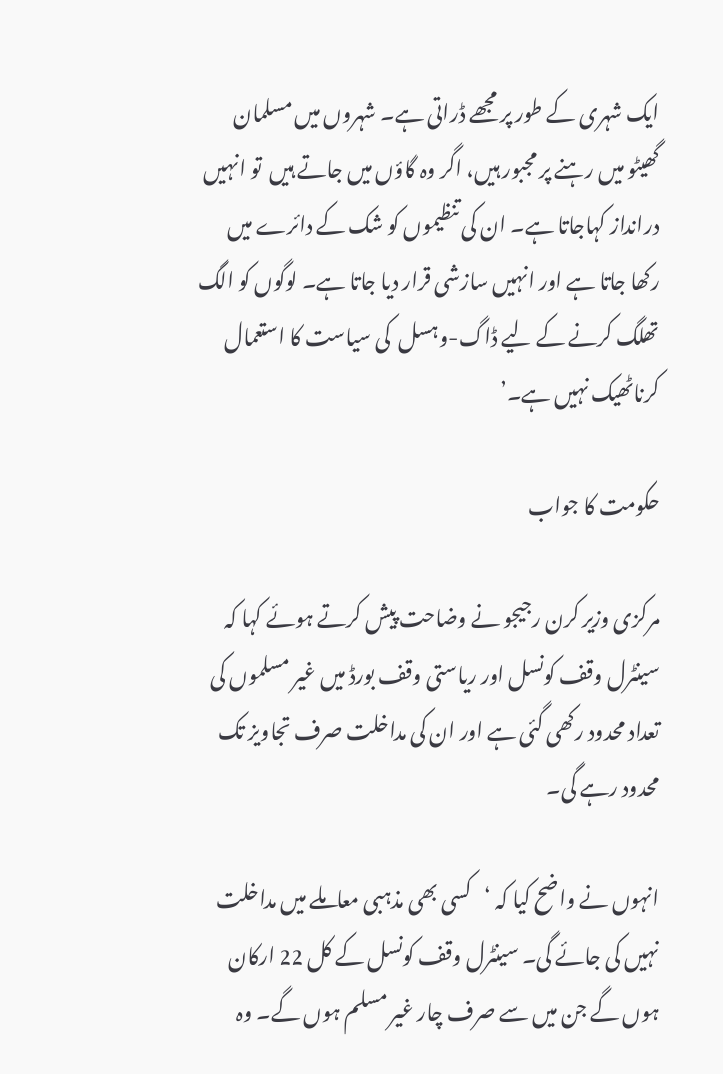ایک شہری کے طور پر مجھے ڈراتی ہے۔ شہروں میں مسلمان گھیٹو میں رہنے پر مجبور ہیں، اگر وہ گاؤں میں جاتے ہیں  تو انہیں  درانداز کہاجاتا ہے۔ ان کی تنظیموں کو شک کے دائرے میں رکھا جاتا ہے اور انہیں سازشی قرار دیا جاتا ہے۔ لوگوں کو الگ تھلگ کرنے کے لیے ڈاگ-وہسل  کی سیاست کا استعمال کرناٹھیک نہیں ہے۔’

حکومت کا جواب

مرکزی وزیر کرن رجیجو نے وضاحت پیش کرتے ہوئے کہا کہ سینٹرل وقف کونسل اور ریاستی وقف بورڈ میں غیر مسلموں کی تعداد محدود رکھی گئی ہے اور ان کی مداخلت صرف تجاویز تک محدود رہے گی۔

انہوں نے واضح کیا کہ ‘کسی بھی مذہبی معاملے میں مداخلت نہیں کی جائے گی۔ سینٹرل وقف کونسل کے کل 22 ارکان ہوں گے جن میں سے صرف چار غیر مسلم ہوں گے۔ وہ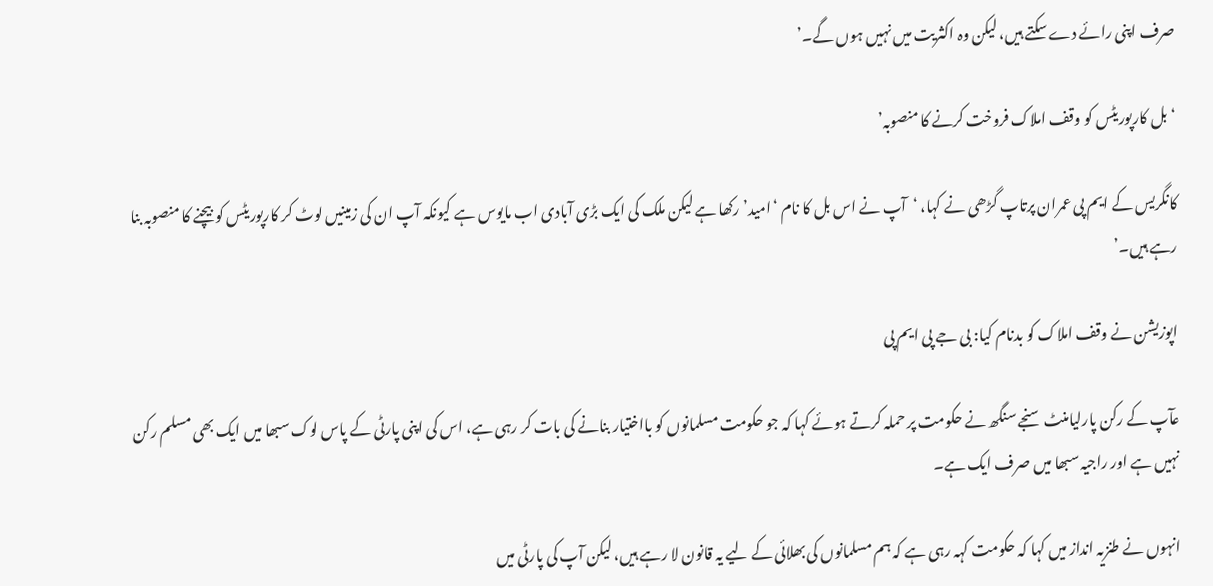صرف اپنی رائے دے سکتے ہیں، لیکن وہ اکثریت میں نہیں ہوں گے۔’

‘ بل کارپوریٹس کو وقف املاک فروخت کرنے کا منصوبہ’

کانگریس کے ایم پی عمران پرتاپ گڑھی نے کہا، ‘آپ نے اس بل کا نام ‘امید’ رکھا ہے لیکن ملک کی ایک بڑی آبادی اب مایوس ہے کیونکہ آپ ان کی زمینیں لوٹ کر کارپوریٹس کو بیچنے کا منصوبہ بنا رہے ہیں۔’

اپوزیشن نے وقف املاک کو بدنام کیا: بی جے پی ایم پی

عآپ کے رکن پارلیامنٹ سنجے سنگھ نے حکومت پر حملہ کرتے ہوئے کہا کہ جو حکومت مسلمانوں کو بااختیار بنانے کی بات کر رہی ہے، اس کی اپنی پارٹی کے پاس لوک سبھا میں ایک بھی مسلم رکن نہیں ہے اور راجیہ سبھا میں صرف ایک ہے۔

انہوں نے طنزیہ انداز میں کہا کہ حکومت کہہ رہی ہے کہ ہم مسلمانوں کی بھلائی کے لیے یہ قانون لا رہے ہیں، لیکن آپ کی پارٹی میں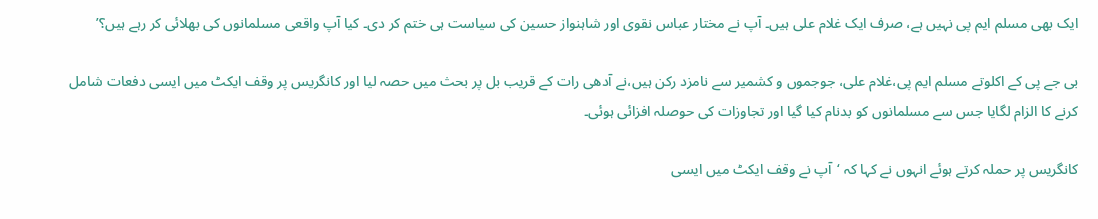ایک بھی مسلم ایم پی نہیں ہے، صرف ایک غلام علی ہیں۔ آپ نے مختار عباس نقوی اور شاہنواز حسین کی سیاست ہی ختم کر دی۔ کیا آپ واقعی مسلمانوں کی بھلائی کر رہے ہیں؟’

بی جے پی کے اکلوتے مسلم ایم پی،غلام علی، جوجموں و کشمیر سے نامزد رکن ہیں،نے آدھی رات کے قریب بل پر بحث میں حصہ لیا اور کانگریس پر وقف ایکٹ میں ایسی دفعات شامل کرنے کا الزام لگایا جس سے مسلمانوں کو بدنام کیا گیا اور تجاوزات کی حوصلہ افزائی ہوئی۔

کانگریس پر حملہ کرتے ہوئے انہوں نے کہا کہ ‘آپ نے وقف ایکٹ میں ایسی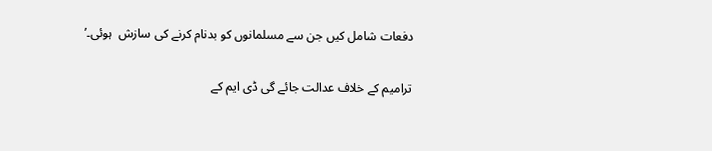دفعات شامل کیں جن سے مسلمانوں کو بدنام کرنے کی سازش  ہوئی۔’

ترامیم کے خلاف عدالت جائے گی ڈی ایم کے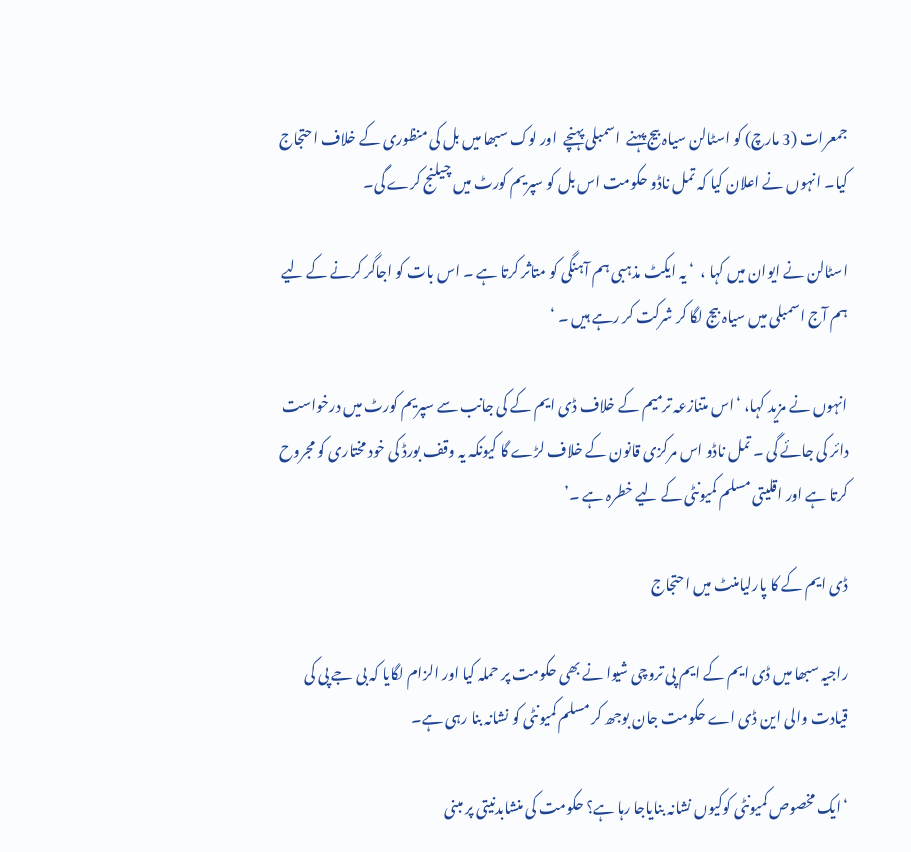جمعرات (3 مارچ) کو اسٹالن سیاہ بیج پہنے  اسمبلی پہنچے  اور لوک سبھا میں بل کی منظوری کے خلاف احتجاج کیا۔ انہوں نے اعلان کیا کہ تمل ناڈو حکومت اس بل کو سپریم کورٹ میں چیلنج کرے گی۔

اسٹالن نے ایوان میں کہا ،  ‘ یہ ایکٹ مذہبی ہم آہنگی کو متاثر کرتا ہے ۔ اس بات کو اجاگر کرنے کے لیے ہم آج اسمبلی میں سیاہ بیج لگا کر شرکت کر رہے ہیں ۔ ‘

انہوں نے مزید کہا، ‘اس متنازعہ ترمیم کے خلاف ڈی ایم کے کی جانب سے سپریم کورٹ میں درخواست دائر کی جائے گی ۔ تمل ناڈو اس مرکزی قانون کے خلاف لڑے گا کیونکہ یہ وقف بورڈ کی خود مختاری کو مجروح کرتا ہے اور اقلیتی مسلم کمیونٹی کے لیے خطرہ ہے ۔’

ڈی ایم کے کا پارلیامنٹ میں احتجاج

راجیہ سبھا میں ڈی ایم کے ایم پی تروچی شیوا نے بھی حکومت پر حملہ کیا اور الزام لگایا کہ بی جے پی کی قیادت والی این ڈی اے حکومت جان بوجھ کر مسلم کمیونٹی کو نشانہ بنا رہی ہے۔

‘ایک مخصوص کمیونٹی کوکیوں نشانہ بنایاجا رہا ہے؟ حکومت کی منشابدنیتی پر مبنی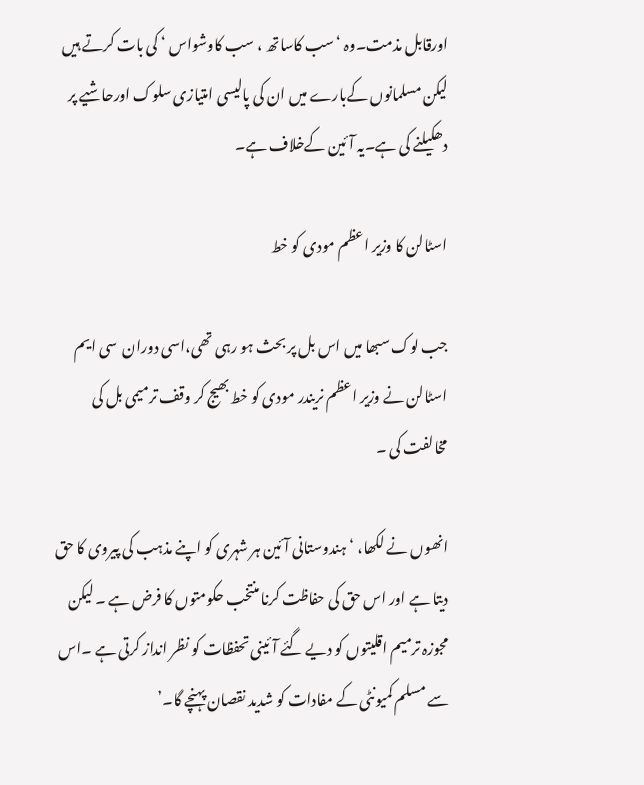اورقابل مذمت۔وہ ‘سب کاساتھ ، سب کاوشواس ‘ کی بات کرتے ہیں لیکن مسلمانوں کےبارے میں ان کی پالیسی امتیازی سلوک اورحاشیے پر دھکیلنے کی ہے۔یہ آئین کےخلاف ہے۔

اسٹالن کا وزیر اعظم مودی کو خط

جب لوک سبھا میں اس بل پر بحث ہو رہی تھی،اسی دوران  سی ایم  اسٹالن نے وزیر اعظم نریندر مودی کو خط بھیج کر وقف ترمیمی بل کی مخالفت کی ۔

انھوں نے لکھا، ‘ ہندوستانی آئین ہر شہری کو اپنے مذہب کی پیروی کا حق دیتا ہے اور اس حق کی حفاظت کرنا منتخب حکومتوں کا فرض ہے ۔ لیکن مجوزہ ترمیم اقلیتوں کو دیے گئے آئینی تحفظات کو نظر انداز کرتی ہے ۔اس سے مسلم کمیونٹی کے مفادات کو شدید نقصان پہنچے گا۔’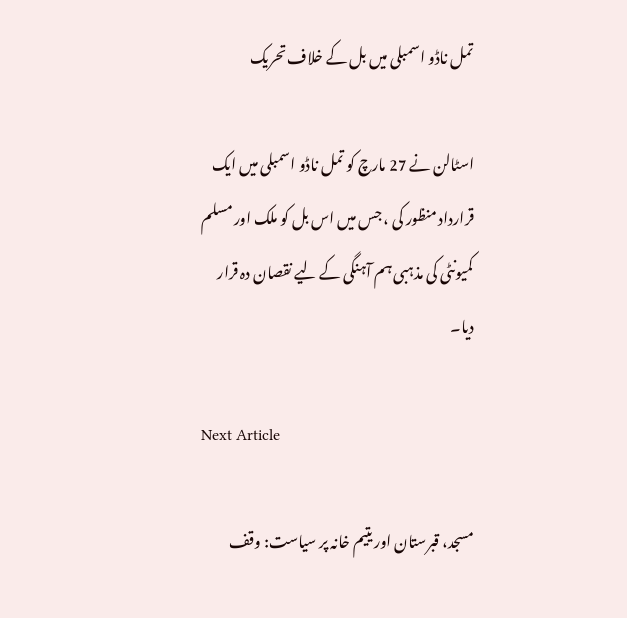تمل ناڈو اسمبلی میں بل کے خلاف تحریک

اسٹالن نے 27 مارچ کو تمل ناڈو اسمبلی میں ایک قرارداد منظور کی ، جس میں اس بل کو ملک اور مسلم کمیونٹی کی مذہبی ہم آہنگی کے لیے نقصان دہ قرار دیا۔

Next Article

مسجد، قبرستان اور یتیم خانہ پر سیاست: وقف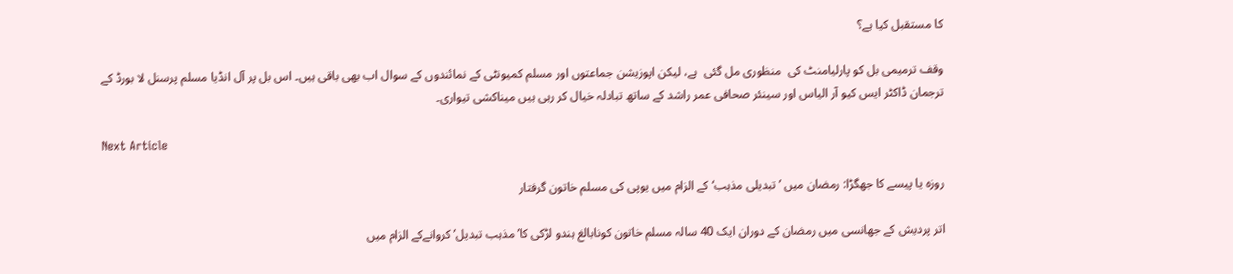کا مستقبل کیا ہے؟

وقف ترمیمی بل کو پارلیامنٹ کی  منظوری مل گئی  ہے، لیکن اپوزیشن جماعتوں اور مسلم کمیونٹی کے نمائندوں کے سوال اب بھی باقی ہیں۔ اس بل پر آل انڈیا مسلم پرسنل لا بورڈ کے ترجمان ڈاکٹر ایس کیو آر الیاس اور سینئر صحافی عمر راشد کے ساتھ تبادلہ خیال کر رہی ہیں میناکشی تیواری۔

Next Article

روزہ یا پیسے کا جھگڑا: رمضان میں ’تبدیلی مذہب‘ کے الزام میں یوپی کی مسلم خاتون گرفتار

اتر پردیش کے جھانسی میں رمضان کے دوران ایک 40 سالہ مسلم خاتون کونابالغ ہندو لڑکی کا’مذہب تبدیل’ کروانےکے الزام میں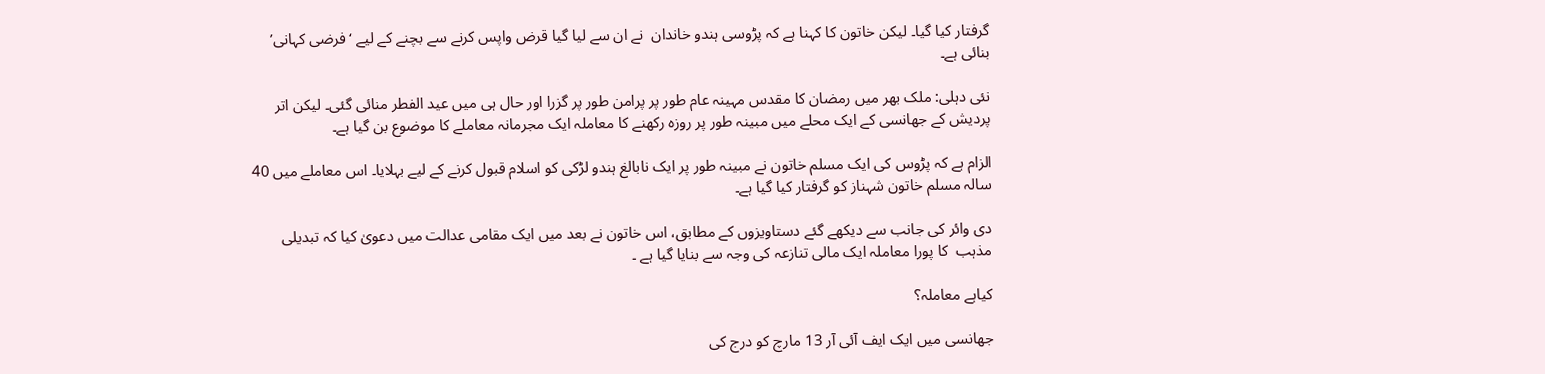گرفتار کیا گیا۔ لیکن خاتون کا کہنا ہے کہ پڑوسی ہندو خاندان  نے ان سے لیا گیا قرض واپس کرنے سے بچنے کے لیے ‘فرضی کہانی’ بنائی ہے۔

نئی دہلی: ملک بھر میں رمضان کا مقدس مہینہ عام طور پر پرامن طور پر گزرا اور حال ہی میں عید الفطر منائی گئی۔ لیکن اتر پردیش کے جھانسی کے ایک محلے میں مبینہ طور پر روزہ رکھنے کا معاملہ ایک مجرمانہ معاملے کا موضوع بن گیا ہے۔

الزام ہے کہ پڑوس کی ایک مسلم خاتون نے مبینہ طور پر ایک نابالغ ہندو لڑکی کو اسلام قبول کرنے کے لیے بہلایا۔ اس معاملے میں 40 سالہ مسلم خاتون شہناز کو گرفتار کیا گیا ہے۔

دی وائر کی جانب سے دیکھے گئے دستاویزوں کے مطابق، اس خاتون نے بعد میں ایک مقامی عدالت میں دعویٰ کیا کہ تبدیلی مذہب  کا پورا معاملہ ایک مالی تنازعہ کی وجہ سے بنایا گیا ہے ۔

کیاہے معاملہ؟

جھانسی میں ایک ایف آئی آر 13 مارچ کو درج کی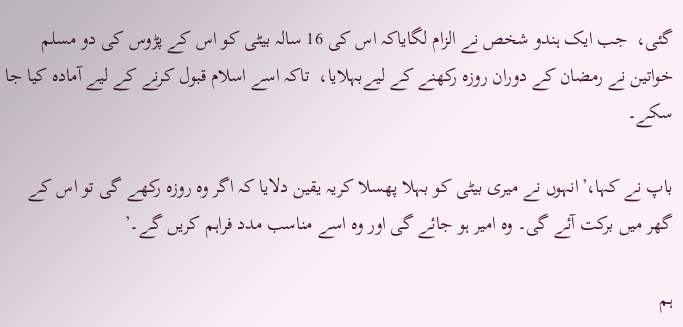گئی،  جب ایک ہندو شخص نے الزام لگایاکہ اس کی 16 سالہ بیٹی کو اس کے پڑوس کی دو مسلم خواتین نے رمضان کے دوران روزہ رکھنے کے لیےبہلایا،  تاکہ اسے اسلام قبول کرنے کے لیے آمادہ کیا جا سکے۔

باپ نے کہا،’انہوں نے میری بیٹی کو بہلا پھسلا کریہ یقین دلایا کہ اگر وہ روزہ رکھے گی تو اس کے گھر میں برکت آئے گی۔ وہ امیر ہو جائے گی اور وہ اسے مناسب مدد فراہم کریں گے۔’

ہم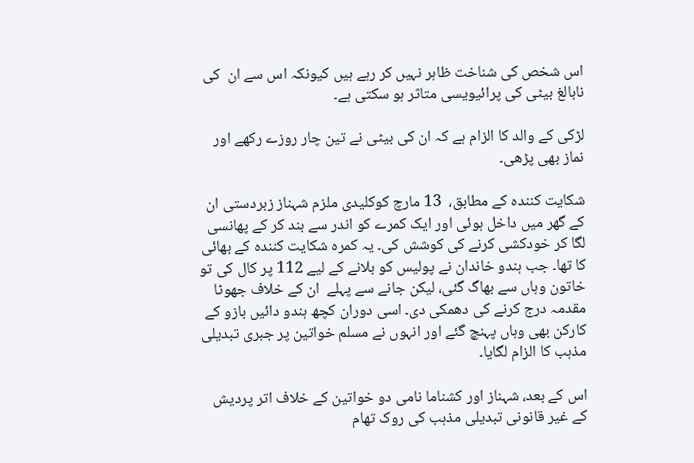اس شخص کی شناخت ظاہر نہیں کر رہے ہیں کیونکہ اس سے ان  کی نابالغ بیٹی کی پرائیویسی متاثر ہو سکتی ہے۔

لڑکی کے والد کا الزام ہے کہ ان کی بیٹی نے تین چار روزے رکھے اور نماز بھی پڑھی۔

شکایت کنندہ کے مطابق،  13 مارچ کوکلیدی ملزم شہناز زبردستی ان کے گھر میں داخل ہوئی اور ایک کمرے کو اندر سے بند کر کے پھانسی لگا کر خودکشی کرنے کی کوشش کی۔ یہ کمرہ شکایت کنندہ کے بھائی کا تھا۔ جب ہندو خاندان نے پولیس کو بلانے کے لیے 112 پر کال کی تو خاتون وہاں سے بھاگ گئی، لیکن جانے سے پہلے  ان کے خلاف جھوٹا مقدمہ درج کرنے کی دھمکی دی۔ اسی دوران کچھ ہندو دائیں بازو کے کارکن بھی وہاں پہنچ گئے اور انہوں نے مسلم خواتین پر جبری تبدیلی مذہب کا الزام لگایا۔

اس کے بعد، شہناز اور کشناما نامی دو خواتین کے خلاف اتر پردیش کے غیر قانونی تبدیلی مذہب کی روک تھام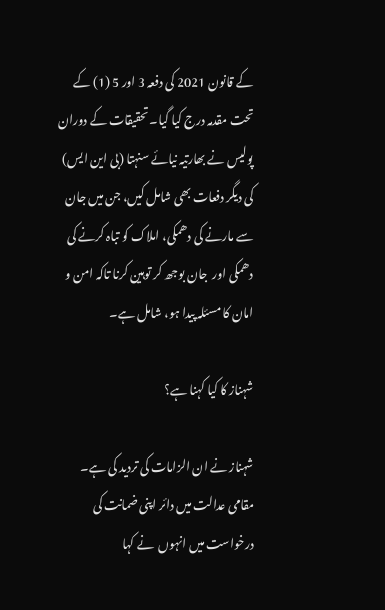کے قانون 2021 کی دفعہ 3 اور 5 (1) کے تحت مقدمہ درج کیا گیا۔ تحقیقات کے دوران پولیس نے بھارتیہ نیائے سنہتا (بی این ایس) کی دیگر دفعات بھی شامل کیں، جن میں جان سے مارنے کی دھمکی، املاک کو تباہ کرنے کی دھمکی اور  جان بوجھ کر توہین کرنا تاکہ امن و امان کا مسئلہ پیدا ہو، شامل ہے۔

شہناز کا کیا کہنا ہے؟

شہناز نے ان الزامات کی تردید کی ہے۔ مقامی عدالت میں دائر اپنی ضمانت کی درخواست میں انہوں  نے کہا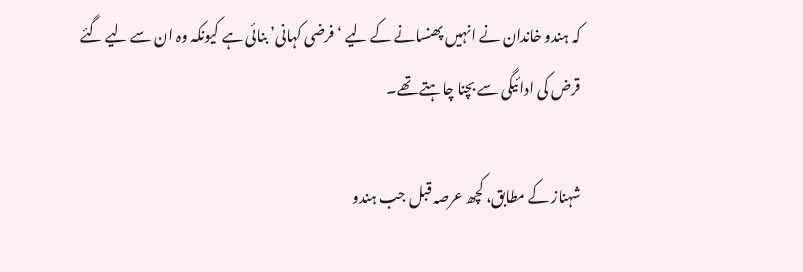کہ ہندو خاندان نے انہیں پھنسانے کے لیے ‘فرضی کہانی’ بنائی ہے کیونکہ وہ ان سے لیے گئے قرض کی ادائیگی سے بچنا چاہتے تھے۔

شہناز کے مطابق، کچھ عرصہ قبل جب ہندو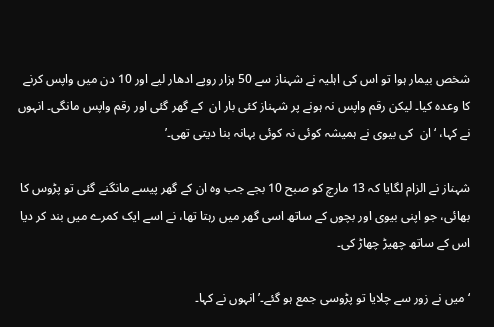شخص بیمار ہوا تو اس کی اہلیہ نے شہناز سے 50 ہزار روپے ادھار لیے اور 10 دن میں واپس کرنے کا وعدہ کیا۔ لیکن رقم واپس نہ ہونے پر شہناز کئی بار ان  کے گھر گئی اور رقم واپس مانگی۔ انہوں  نے کہا، ‘ان  کی بیوی نے ہمیشہ کوئی نہ کوئی بہانہ بنا دیتی تھی۔’

شہناز نے الزام لگایا کہ 13 مارچ کو صبح 10 بجے جب وہ ان کے گھر پیسے مانگنے گئی تو پڑوس کا بھائی، جو اپنی بیوی اور بچوں کے ساتھ اسی گھر میں رہتا تھا، نے اسے ایک کمرے میں بند کر دیا اس کے ساتھ چھیڑ چھاڑ کی۔

‘میں نے زور سے چلایا تو پڑوسی جمع ہو گئے۔’ انہوں نے کہا۔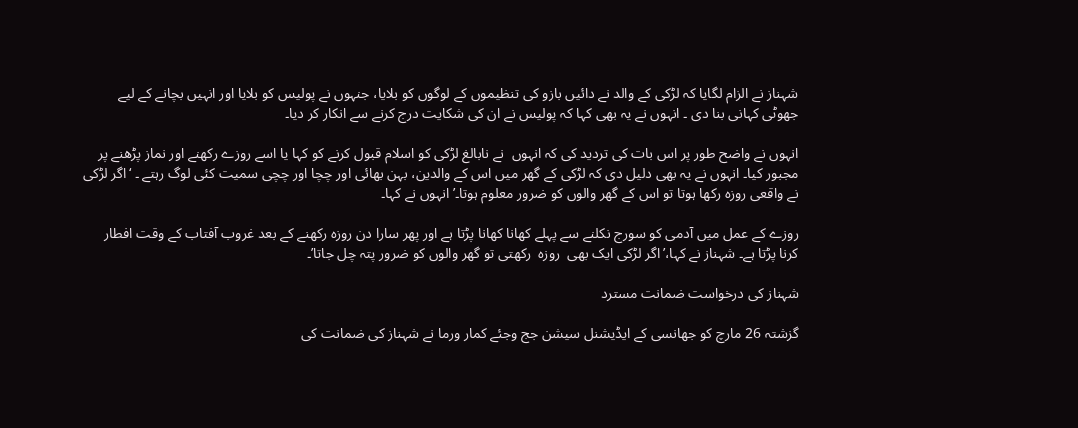شہناز نے الزام لگایا کہ لڑکی کے والد نے دائیں بازو کی تنظیموں کے لوگوں کو بلایا، جنہوں نے پولیس کو بلایا اور انہیں بچانے کے لیے جھوٹی کہانی بنا دی ۔ انہوں نے یہ بھی کہا کہ پولیس نے ان کی شکایت درج کرنے سے انکار کر دیا۔

انہوں نے واضح طور پر اس بات کی تردید کی کہ انہوں  نے نابالغ لڑکی کو اسلام قبول کرنے کو کہا یا اسے روزے رکھنے اور نماز پڑھنے پر مجبور کیا۔ انہوں نے یہ بھی دلیل دی کہ لڑکی کے گھر میں اس کے والدین، بہن بھائی اور چچا اور چچی سمیت کئی لوگ رہتے ۔ ‘اگر لڑکی نے واقعی روزہ رکھا ہوتا تو اس کے گھر والوں کو ضرور معلوم ہوتا۔’ انہوں نے کہا۔

روزے کے عمل میں آدمی کو سورج نکلنے سے پہلے کھانا کھانا پڑتا ہے اور پھر سارا دن روزہ رکھنے کے بعد غروب آفتاب کے وقت افطار کرنا پڑتا ہے۔ شہناز نے کہا،’اگر لڑکی ایک بھی  روزہ  رکھتی تو گھر والوں کو ضرور پتہ چل جاتا’۔

شہناز کی درخواست ضمانت مسترد

گزشتہ 26 مارچ کو جھانسی کے ایڈیشنل سیشن جج وجئے کمار ورما نے شہناز کی ضمانت کی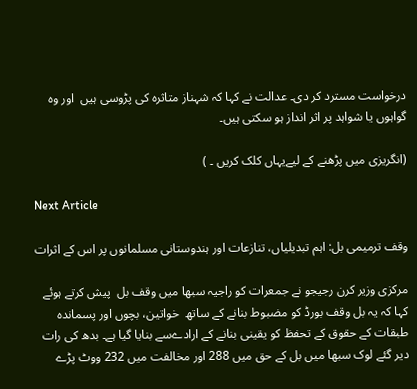درخواست مسترد کر دی۔ عدالت نے کہا کہ شہناز متاثرہ کی پڑوسی ہیں  اور وہ گواہوں یا شواہد پر اثر انداز ہو سکتی ہیں۔

(انگریزی میں پڑھنے کے لیےیہاں کلک کریں ۔ )

Next Article

وقف ترمیمی بل: اہم تبدیلیاں، تنازعات اور ہندوستانی مسلمانوں پر اس کے اثرات

مرکزی وزیر کرن رجیجو نے جمعرات کو راجیہ سبھا میں وقف بل  پیش کرتے ہوئے کہا کہ یہ بل وقف بورڈ کو مضبوط بنانے کے ساتھ  خواتین، بچوں اور پسماندہ طبقات کے حقوق کے تحفظ کو یقینی بنانے کے ارادےسے بنایا گیا ہے۔ بدھ کی رات دیر گئے لوک سبھا میں بل کے حق میں 288 اور مخالفت میں 232 ووٹ پڑے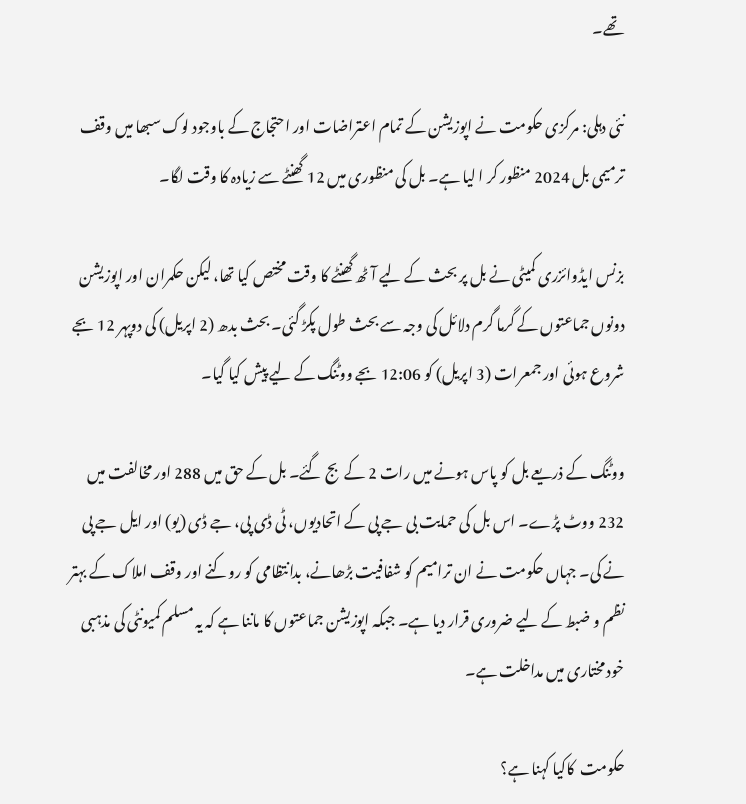تھے۔

نئی دہلی: مرکزی حکومت نے اپوزیشن کے تمام اعتراضات اور احتجاج کے باوجود لوک سبھا میں وقف ترمیمی بل 2024 منظور کر ا لیا ہے۔ بل کی منظوری میں 12 گھنٹے سے زیادہ کا وقت لگا۔

بزنس ایڈوائزری کمیٹی نے بل پر بحث کے لیے آٹھ گھنٹے کا وقت مختص کیا تھا، لیکن حکمران اور اپوزیشن دونوں جماعتوں کے گرما گرم دلائل کی وجہ سے بحث طول پکڑ گئی۔ بحث بدھ (2 اپریل) کی دوپہر 12 بجے شروع ہوئی اور جمعرات (3 اپریل) کو 12:06 بجے ووٹنگ کے لیے پیش کیا گیا۔

ووٹنگ کے ذریعے بل کو پاس ہونے میں رات 2 کے  بج گئے۔ بل کے حق میں 288 اور مخالفت میں 232 ووٹ پڑے۔ اس بل کی حمایت بی جے پی کے اتحادیوں، ٹی ڈی پی، جے ڈی (یو) اور ایل جے پی نے کی۔ جہاں حکومت نے ان ترامیم کو شفافیت بڑھانے، بدانتظامی کو روکنے اور وقف املاک کے بہتر نظم و ضبط کے لیے ضروری قرار دیا ہے۔ جبکہ اپوزیشن جماعتوں کا ماننا ہے کہ یہ مسلم کمیونٹی کی مذہبی خود مختاری میں مداخلت ہے۔

حکومت  کاکیا کہنا ہے؟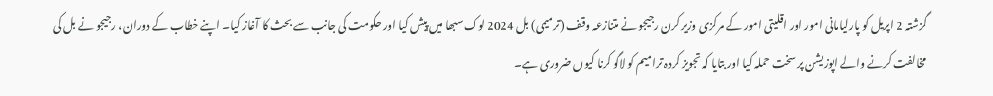گزشتہ 2 اپریل کو پارلیامانی امور اور اقلیتی امور کے مرکزی وزیر کرن رجیجو نے متنازعہ وقف (ترمیمی) بل 2024 لوک سبھا میں پیش کیا اور حکومت کی جانب سے بحث کا آغاز کیا۔ اپنے خطاب کے دوران، رجیجو نے بل کی مخالفت کرنے والے اپوزیشن پر سخت حملہ کیا اور بتایا کہ تجویز کردہ ترامیم کو لاگو کرنا کیوں ضروری ہے۔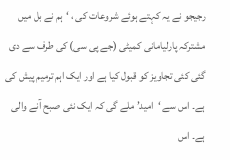رجیجو نے یہ کہتے ہوئے شروعات کی ، ‘ہم نے بل میں مشترکہ پارلیامانی کمیٹی (جے پی سی) کی طرف سے دی گئی کئی تجاویز کو قبول کیا ہے اور ایک اہم ترمیم پیش کی ہے۔ اس سے ‘امید’ ملے گی کہ ایک نئی صبح آنے والی ہے۔ اس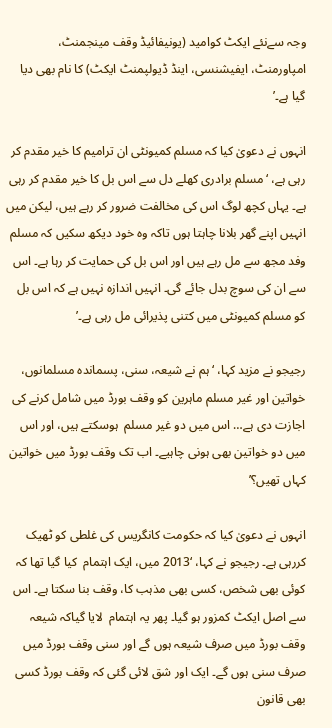وجہ سےنئے ایکٹ کوامید (یونیفائیڈ وقف مینجمنٹ، امپاورمنٹ، ایفیشنسی، اینڈ ڈیولپمنٹ ایکٹ) کا نام بھی دیا گیا ہے۔’

انہوں نے دعویٰ کیا کہ مسلم کمیونٹی ان ترامیم کا خیر مقدم کر رہی ہے، ‘مسلم برادری کھلے دل سے اس بل کا خیر مقدم کر رہی ہے۔ یہاں کچھ لوگ اس کی مخالفت ضرور کر رہے ہیں، لیکن میں انہیں اپنے گھر بلانا چاہتا ہوں تاکہ وہ خود دیکھ سکیں کہ مسلم وفد مجھ سے مل رہے ہیں اور اس بل کی حمایت کر رہا ہے۔ اس سے ان کی سوچ بدل جائے گی۔ انہیں اندازہ نہیں ہے کہ اس بل کو مسلم کمیونٹی میں کتنی پذیرائی مل رہی ہے۔’

رجیجو نے مزید کہا، ‘ہم نے شیعہ، سنی، پسماندہ مسلمانوں، خواتین اور غیر مسلم ماہرین کو وقف بورڈ میں شامل کرنے کی اجازت دی ہے… اس میں دو غیر مسلم  ہوسکتے ہیں، اور اس میں دو خواتین بھی ہونی چاہیے۔ اب تک وقف بورڈ میں خواتین کہاں تھیں؟’

انہوں نے دعویٰ کیا کہ حکومت کانگریس کی غلطی کو ٹھیک کررہی ہے۔ رجیجو نے کہا، ‘2013 میں، ایک اہتمام  کیا گیا تھا کہ کوئی بھی شخص، کسی بھی مذہب کا، وقف بنا سکتا ہے۔ اس سے اصل ایکٹ کمزور ہو گیا۔ پھر یہ اہتمام  لایا گیاکہ شیعہ وقف بورڈ میں صرف شیعہ ہوں گے اور سنی وقف بورڈ میں صرف سنی ہوں گے۔ ایک اور شق لائی گئی کہ وقف بورڈ کسی بھی قانون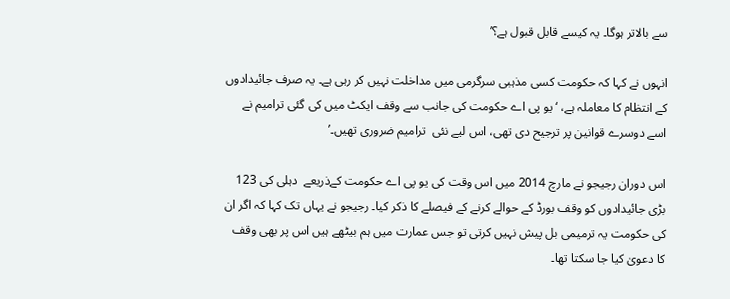سے بالاتر ہوگا۔ یہ کیسے قابل قبول ہے؟’

انہوں نے کہا کہ حکومت کسی مذہبی سرگرمی میں مداخلت نہیں کر رہی ہے۔ یہ صرف جائیدادوں کے انتظام کا معاملہ ہے، ‘یو پی اے حکومت کی جانب سے وقف ایکٹ میں کی گئی ترامیم نے اسے دوسرے قوانین پر ترجیح دی تھی، اس لیے نئی  ترامیم ضروری تھیں۔’

اس دوران رجیجو نے مارچ 2014 میں اس وقت کی یو پی اے حکومت کےذریعے  دہلی کی 123 بڑی جائیدادوں کو وقف بورڈ کے حوالے کرنے کے فیصلے کا ذکر کیا۔ رجیجو نے یہاں تک کہا کہ اگر ان کی حکومت یہ ترمیمی بل پیش نہیں کرتی تو جس عمارت میں ہم بیٹھے ہیں اس پر بھی وقف کا دعویٰ کیا جا سکتا تھا۔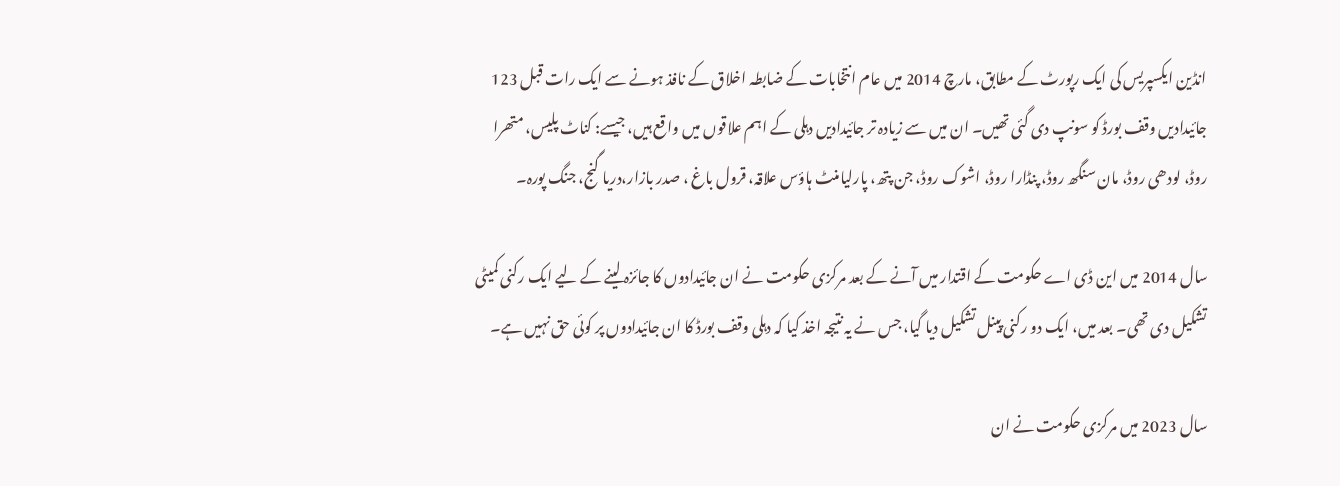انڈین ایکسپریس کی ایک رپورٹ کے مطابق، مارچ 2014 میں عام انتخابات کے ضابطہ اخلاق کے نافذ ہونے سے ایک رات قبل 123 جائیدادیں وقف بورڈ کو سونپ دی گئی تھیں۔ ان میں سے زیادہ تر جائیدادیں دہلی کے اہم علاقوں میں واقع ہیں، جیسے: کناٹ پلیس، متھرا روڈ، لودھی روڈ، مان سنگھ روڈ، پنڈارا روڈ، اشوک روڈ، جن پتھ، پارلیامنٹ ہاؤس علاقہ، قرول باغ ، صدر بازار،دریا گنج، جنگ پورہ۔

سال 2014 میں این ڈی اے حکومت کے اقتدار میں آنے کے بعد مرکزی حکومت نے ان جائیدادوں کا جائزہ لینے کے لیے ایک رکنی کمیٹی تشکیل دی تھی۔ بعد میں، ایک دو رکنی پینل تشکیل دیا گیا، جس نے یہ نتیجہ اخذ کیا کہ دہلی وقف بورڈ کا ان جائیدادوں پر کوئی حق نہیں ہے۔

سال 2023 میں مرکزی حکومت نے ان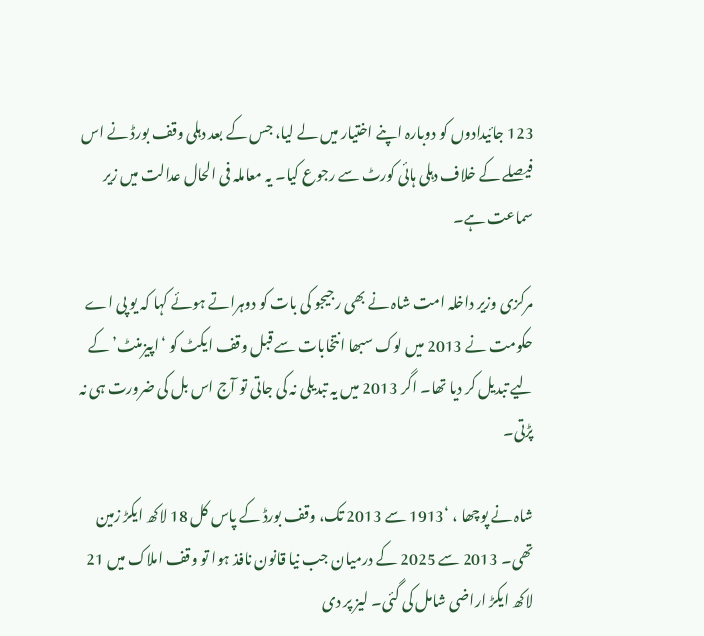123 جائیدادوں کو دوبارہ اپنے اختیار میں لے لیا، جس کے بعد دہلی وقف بورڈ نے اس فیصلے کے خلاف دہلی ہائی کورٹ سے رجوع کیا۔ یہ معاملہ فی الحال عدالت میں زیر سماعت ہے۔

مرکزی وزیر داخلہ امت شاہ نے بھی رجیجو کی بات کو دوہراتے ہوئے کہا کہ یو پی اے حکومت نے 2013 میں لوک سبھا انتخابات سے قبل وقف ایکٹ کو ‘اپیزمنٹ’ کے لیے تبدیل کر دیا تھا۔ اگر 2013 میں یہ تبدیلی نہ کی جاتی تو آج اس بل کی ضرورت ہی نہ پڑتی۔

شاہ نے پوچھا ، ‘1913 سے 2013 تک، وقف بورڈ کے پاس کل 18 لاکھ ایکڑ زمین تھی۔ 2013 سے 2025 کے درمیان جب نیا قانون نافذ ہوا تو وقف املاک میں 21 لاکھ ایکڑ اراضی شامل کی گئی۔ لیز پر دی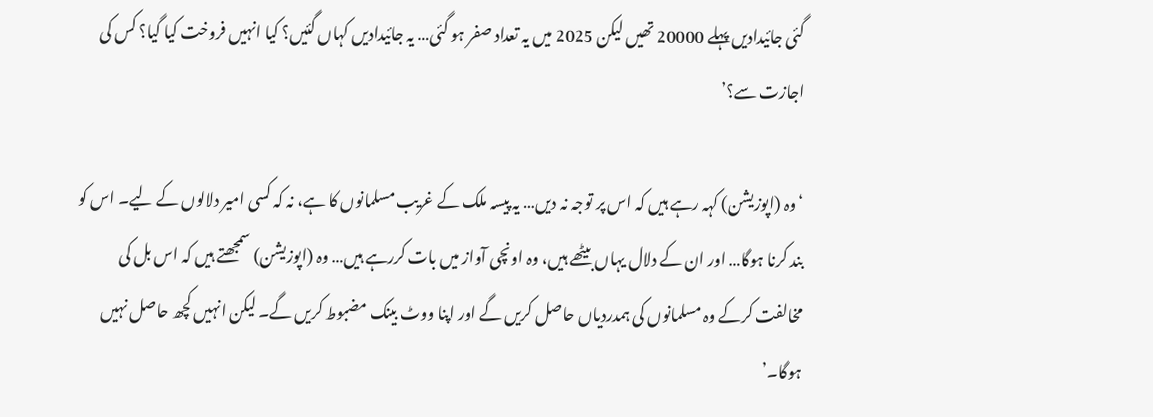گئی جائیدادیں پہلے 20000 تھیں لیکن 2025 میں یہ تعداد صفر ہو گئی… یہ جائیدادیں کہاں گئیں؟ کیا انہیں فروخت کیا گیا؟ کس کی اجازت سے؟’

‘وہ (اپوزیشن) کہہ رہے ہیں کہ اس پر توجہ نہ دیں… یہ پیسہ ملک کے غریب مسلمانوں کا ہے، نہ کہ کسی امیر دلالوں کے لیے۔ اس کو بند کرنا ہوگا… اور ان کے دلال یہاں بیٹھے ہیں، وہ اونچی آواز میں بات کررہے ہیں… وہ (اپوزیشن) سمجھتے ہیں کہ اس بل کی مخالفت کرکے وہ مسلمانوں کی ہمدردیاں حاصل کریں گے اور اپنا ووٹ بینک مضبوط کریں گے۔ لیکن انہیں کچھ حاصل نہیں ہوگا۔’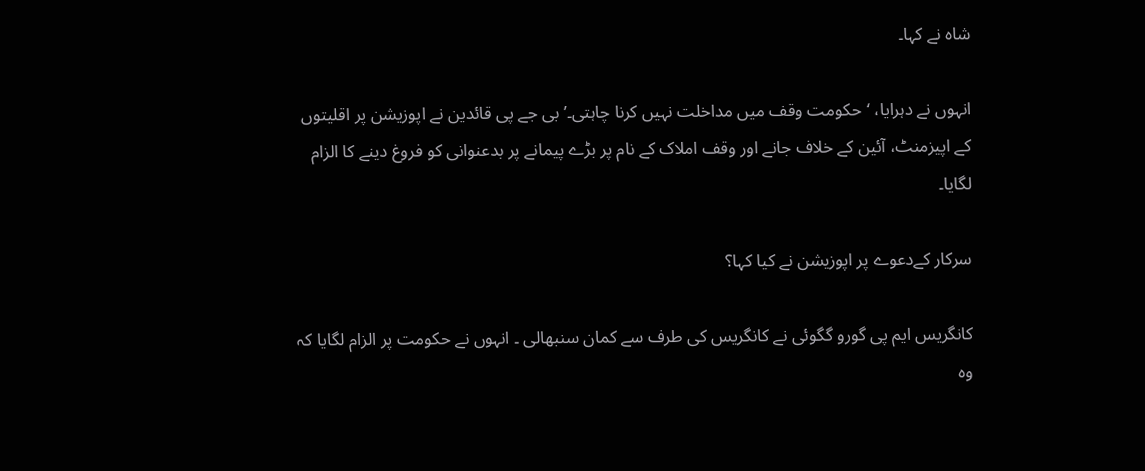شاہ نے کہا۔

انہوں نے دہرایا، ‘حکومت وقف میں مداخلت نہیں کرنا چاہتی۔’ بی جے پی قائدین نے اپوزیشن پر اقلیتوں کے اپیزمنٹ، آئین کے خلاف جانے اور وقف املاک کے نام پر بڑے پیمانے پر بدعنوانی کو فروغ دینے کا الزام لگایا۔

سرکار کےدعوے پر اپوزیشن نے کیا کہا؟

کانگریس ایم پی گورو گگوئی نے کانگریس کی طرف سے کمان سنبھالی ۔ انہوں نے حکومت پر الزام لگایا کہ وہ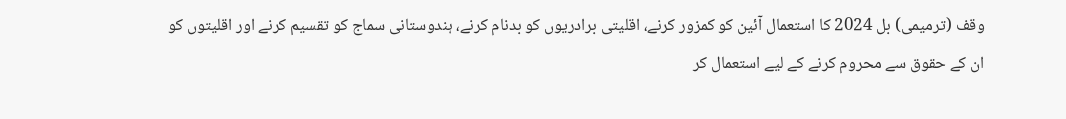وقف (ترمیمی) بل 2024 کا استعمال آئین کو کمزور کرنے، اقلیتی برادریوں کو بدنام کرنے، ہندوستانی سماج کو تقسیم کرنے اور اقلیتوں کو ان کے حقوق سے محروم کرنے کے لیے استعمال کر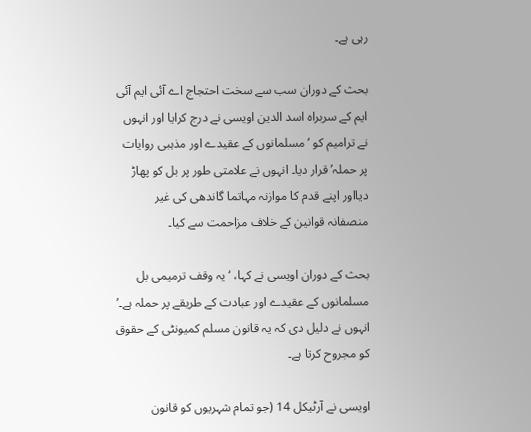رہی ہے۔

بحث کے دوران سب سے سخت احتجاج اے آئی ایم آئی ایم کے سربراہ اسد الدین اویسی نے درج کرایا اور انہوں نے ترامیم کو ‘مسلمانوں کے عقیدے اور مذہبی روایات پر حملہ’ قرار دیا۔ انہوں نے علامتی طور پر بل کو پھاڑ دیااور اپنے قدم کا موازنہ مہاتما گاندھی کی غیر منصفانہ قوانین کے خلاف مزاحمت سے کیا۔

بحث کے دوران اویسی نے کہا، ‘یہ وقف ترمیمی بل مسلمانوں کے عقیدے اور عبادت کے طریقے پر حملہ ہے۔’ انہوں نے دلیل دی کہ یہ قانون مسلم کمیونٹی کے حقوق کو مجروح کرتا ہے۔

اویسی نے آرٹیکل 14 (جو تمام شہریوں کو قانون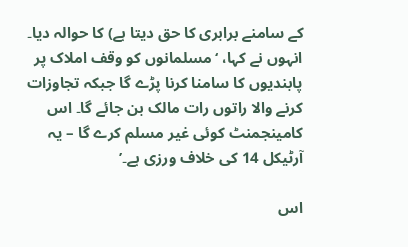کے سامنے برابری کا حق دیتا ہے) کا حوالہ دیا۔ انہوں نے کہا، ‘مسلمانوں کو وقف املاک پر پابندیوں کا سامنا کرنا پڑے گا جبکہ تجاوزات کرنے والا راتوں رات مالک بن جائے گا۔ اس کامینجمنٹ کوئی غیر مسلم کرے گا – یہ آرٹیکل 14 کی خلاف ورزی ہے۔’

اس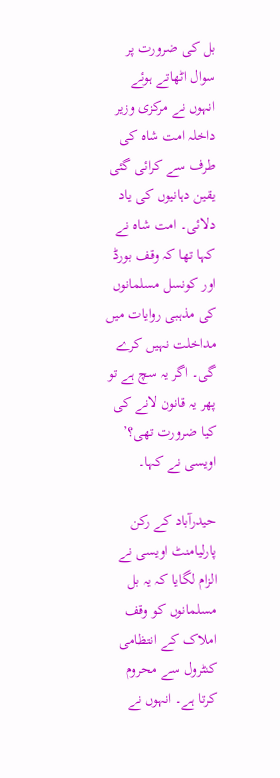بل کی ضرورت پر سوال اٹھاتے ہوئے انہوں نے مرکزی وزیر داخلہ امت شاہ کی طرف سے کرائی گئی یقین دہانیوں کی یاد دلائی۔ امت شاہ نے کہا تھا کہ وقف بورڈ اور کونسل مسلمانوں کی مذہبی روایات میں مداخلت نہیں کرے گی۔ اگر یہ سچ ہے تو پھر یہ قانون لانے کی کیا ضرورت تھی؟’ اویسی نے کہا۔

حیدرآباد کے رکن پارلیامنٹ اویسی نے الزام لگایا کہ یہ بل مسلمانوں کو وقف املاک کے انتظامی کنٹرول سے محروم کرتا ہے۔ انہوں نے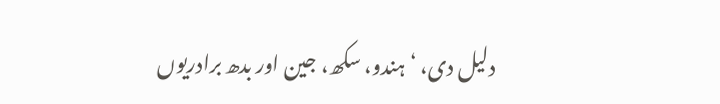دلیل دی، ‘ہندو، سکھ، جین اور بدھ برادریوں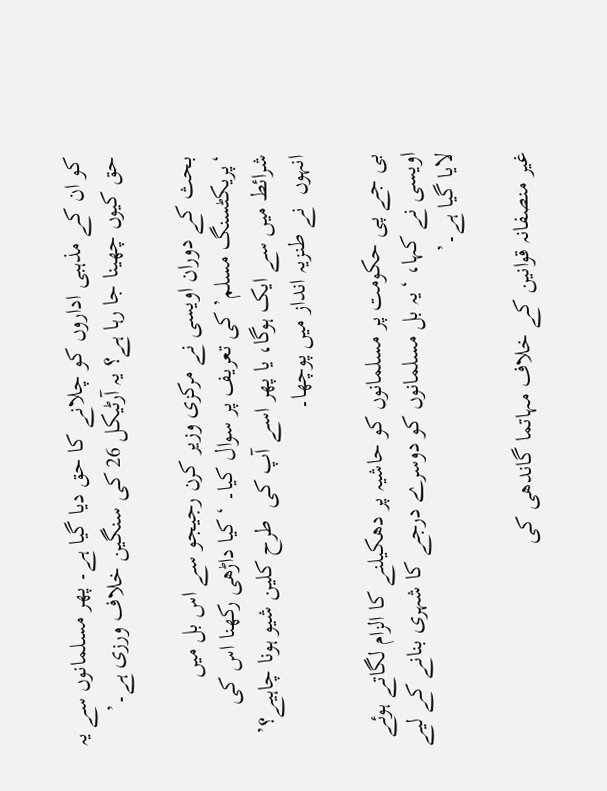کو ان کے مذہبی اداروں کو چلانے کا حق دیا گیا ہے۔ پھر مسلمانوں سے یہ حق کیوں چھینا جا رہا ہے؟ یہ آرٹیکل 26 کی سنگین خلاف ورزی ہے۔’

بحث کے دوران اویسی نے مرکزی وزیر کرن رجیجو سے اس بل میں ‘پریکٹسنگ مسلم’ کی تعریف پر سوال کیا۔ ‘کیا داڑھی رکھنا اس کی شرائط میں سے ایک ہوگا، یا پھر اسے آپ کی  طرح کلین شیو ہونا چاہیے؟’ انہوں  نے طنزیہ انداز میں پوچھا۔

بی جے پی حکومت پر مسلمانوں کو حاشیہ پر دھکیلنے کا الزام لگاتے ہوئے اویسی نے کہا، ‘یہ بل مسلمانوں کو دوسرے درجے کا شہری بنانے کے لیے لایا گیا ہے۔’

غیر منصفانہ قوانین کے خلاف مہاتما گاندھی کی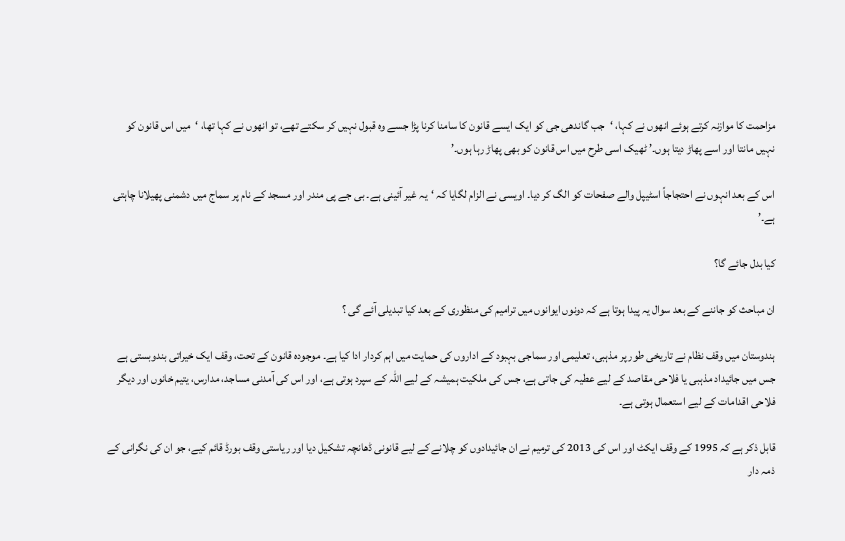مزاحمت کا موازنہ کرتے ہوئے انھوں نے کہا، ‘جب گاندھی جی کو ایک ایسے قانون کا سامنا کرنا پڑا جسے وہ قبول نہیں کر سکتے تھے، تو انھوں نے کہا تھا، ‘میں اس قانون کو نہیں مانتا اور اسے پھاڑ دیتا ہوں۔’ ٹھیک اسی طرح میں اس قانون کو بھی پھاڑ رہا ہوں۔’

اس کے بعد انہوں نے احتجاجاً اسٹیپل والے صفحات کو الگ کر دیا۔ اویسی نے الزام لگایا کہ ‘یہ غیر آئینی ہے۔ بی جے پی مندر اور مسجد کے نام پر سماج میں دشمنی پھیلانا چاہتی ہے۔’

کیا بدل جائے گا؟

ان مباحث کو جاننے کے بعد سوال یہ پیدا ہوتا ہے کہ دونوں ایوانوں میں ترامیم کی منظوری کے بعد کیا تبدیلی آئے گی ؟

ہندوستان میں وقف نظام نے تاریخی طور پر مذہبی، تعلیمی اور سماجی بہبود کے اداروں کی حمایت میں اہم کردار ادا کیا ہے۔ موجودہ قانون کے تحت، وقف ایک خیراتی بندوبستی ہے جس میں جائیداد مذہبی یا فلاحی مقاصد کے لیے عطیہ کی جاتی ہے، جس کی ملکیت ہمیشہ کے لیے اللہ کے سپرد ہوتی ہے، اور اس کی آمدنی مساجد، مدارس، یتیم خانوں اور دیگر فلاحی اقدامات کے لیے استعمال ہوتی ہے۔

قابل ذکر ہے کہ 1995 کے وقف ایکٹ اور اس کی 2013 کی ترمیم نے ان جائیدادوں کو چلانے کے لیے قانونی ڈھانچہ تشکیل دیا اور ریاستی وقف بورڈ قائم کیے، جو ان کی نگرانی کے ذمہ دار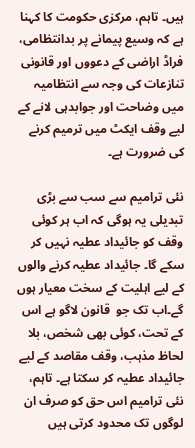ہیں۔ تاہم، مرکزی حکومت کا کہنا ہے کہ وسیع پیمانے پر بدانتظامی، فراڈ اراضی کے دعووں اور قانونی تنازعات کی وجہ سے انتظامیہ میں وضاحت اور جوابدہی لانے کے لیے وقف ایکٹ میں ترمیم کرنے کی ضرورت ہے۔

نئی ترامیم سے سب سے بڑی تبدیلی یہ ہوگی کہ اب ہر کوئی وقف کو جائیداد عطیہ نہیں کر سکے گا۔ جائیداد عطیہ کرنے والوں کے لیے اہلیت کے سخت معیار ہوں گے۔اب تک جو  قانون لاگو ہے اس کے تحت، کوئی بھی شخص، بلا لحاظ مذہب، وقف مقاصد کے لیے جائیداد عطیہ کر سکتا ہے۔ تاہم، نئی ترامیم اس حق کو صرف ان لوگوں تک محدود کرتی ہیں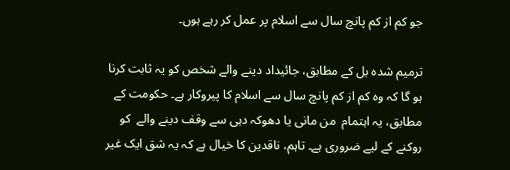جو کم از کم پانچ سال سے اسلام پر عمل کر رہے ہوں۔

ترمیم شدہ بل کے مطابق، جائیداد دینے والے شخص کو یہ ثابت کرنا ہو گا کہ وہ کم از کم پانچ سال سے اسلام کا پیروکار ہے۔ حکومت کے مطابق، یہ اہتمام  من مانی یا دھوکہ دہی سے وقف دینے والے  کو روکنے کے لیے ضروری ہے۔ تاہم، ناقدین کا خیال ہے کہ یہ شق ایک غیر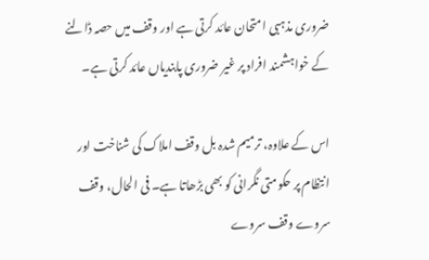ضروری مذہبی امتحان عائد کرتی ہے اور وقف میں حصہ ڈالنے کے خواہشمند افراد پر غیر ضروری پابندیاں عائد کرتی ہے۔

اس کے علاوہ، ترمیم شدہ بل وقف املاک کی شناخت اور انتظام پر حکومتی نگرانی کو بھی بڑھاتا ہے۔ فی الحال، وقف سروے وقف سروے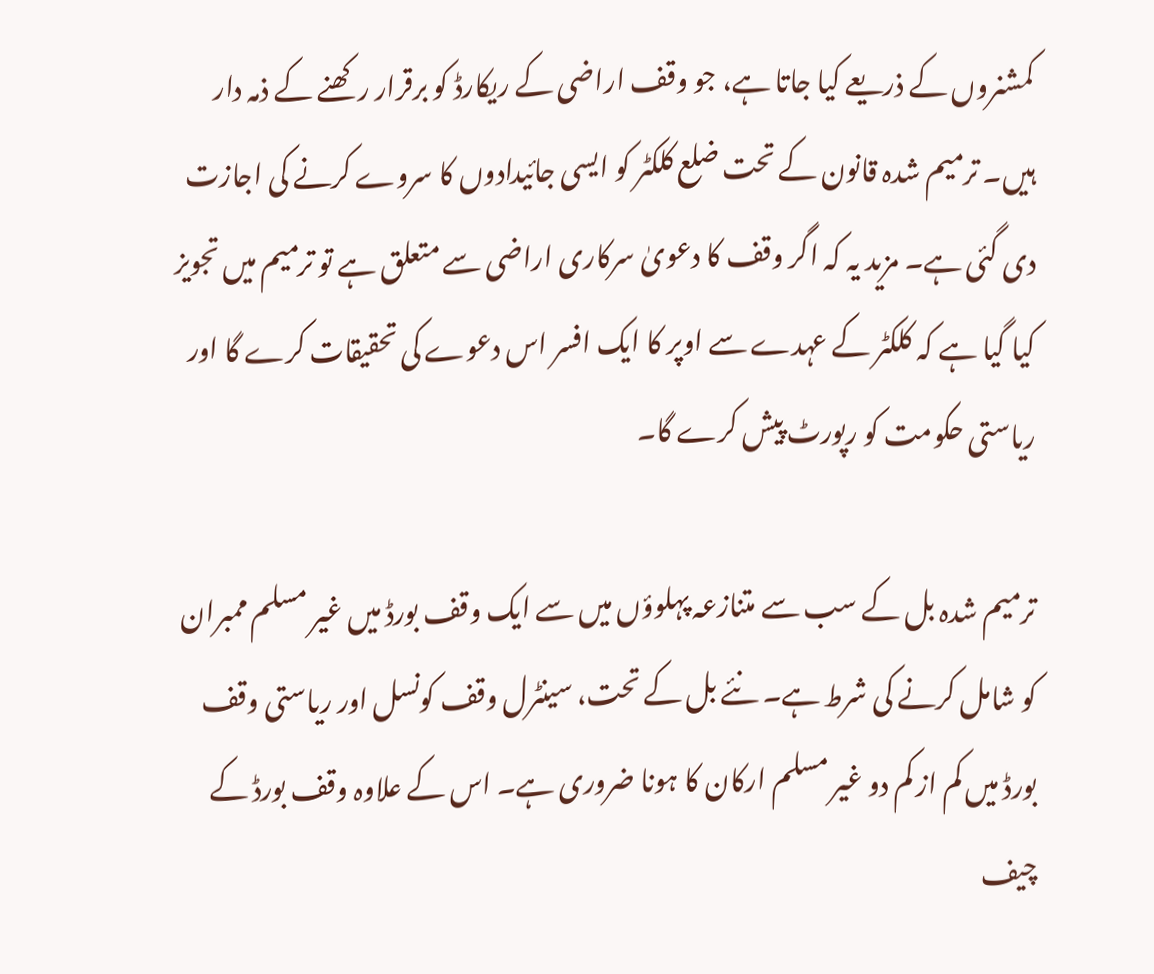کمشنروں کے ذریعے کیا جاتا ہے، جو وقف اراضی کے ریکارڈ کو برقرار رکھنے کے ذمہ دار ہیں۔ ترمیم شدہ قانون کے تحت ضلع کلکٹر کو ایسی جائیدادوں کا سروے کرنے کی اجازت دی گئی ہے۔ مزید یہ کہ اگر وقف کا دعویٰ سرکاری اراضی سے متعلق ہے تو ترمیم میں تجویز کیا گیا ہے کہ کلکٹر کے عہدے سے اوپر کا ایک افسر اس دعوے کی تحقیقات کرے گا اور ریاستی حکومت کو رپورٹ پیش کرے گا۔

ترمیم شدہ بل کے سب سے متنازعہ پہلوؤں میں سے ایک وقف بورڈ میں غیر مسلم ممبران کو شامل کرنے کی شرط ہے۔ نئے بل کے تحت، سینٹرل وقف کونسل اور ریاستی وقف بورڈ میں کم از کم دو غیر مسلم ارکان کا ہونا ضروری ہے۔ اس کے علاوہ وقف بورڈ کے چیف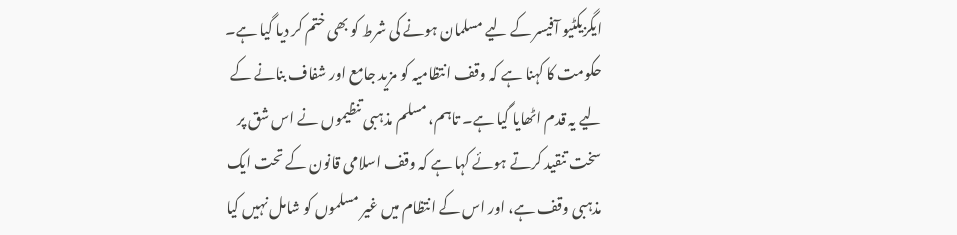ایگزیکٹیو آفیسر کے لیے مسلمان ہونے کی شرط کو بھی ختم کر دیا گیا ہے۔ حکومت کا کہنا ہے کہ وقف انتظامیہ کو مزید جامع اور شفاف بنانے کے لیے یہ قدم اٹھایا گیا ہے۔ تاہم، مسلم مذہبی تنظیموں نے اس شق پر سخت تنقید کرتے ہوئے کہا ہے کہ وقف اسلامی قانون کے تحت ایک مذہبی وقف ہے، اور اس کے انتظام میں غیر مسلموں کو شامل نہیں کیا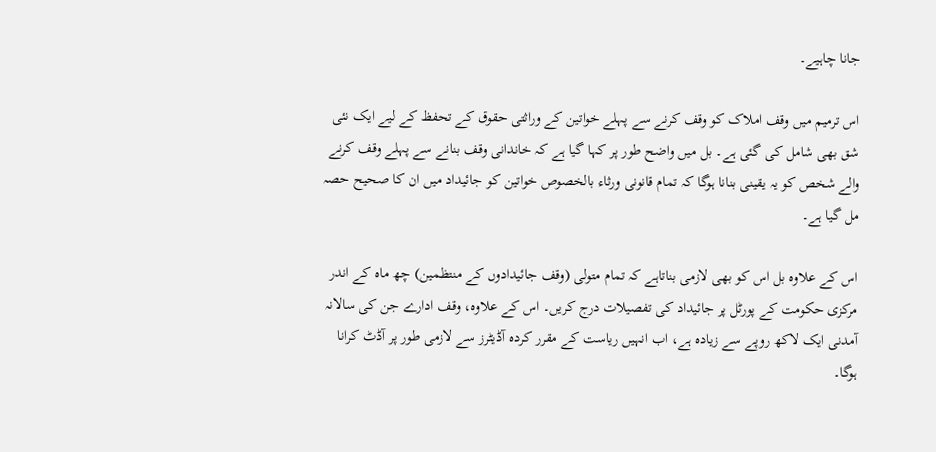جانا چاہیے۔

اس ترمیم میں وقف املاک کو وقف کرنے سے پہلے خواتین کے وراثتی حقوق کے تحفظ کے لیے ایک نئی شق بھی شامل کی گئی ہے۔ بل میں واضح طور پر کہا گیا ہے کہ خاندانی وقف بنانے سے پہلے وقف کرنے والے شخص کو یہ یقینی بنانا ہوگا کہ تمام قانونی ورثاء بالخصوص خواتین کو جائیداد میں ان کا صحیح حصہ مل گیا ہے۔

اس کے علاوہ بل اس کو بھی لازمی بناتاہے کہ تمام متولی (وقف جائیدادوں کے منتظمین) چھ ماہ کے اندر مرکزی حکومت کے پورٹل پر جائیداد کی تفصیلات درج کریں۔ اس کے علاوہ، وقف ادارے جن کی سالانہ آمدنی ایک لاکھ روپے سے زیادہ ہے، اب انہیں ریاست کے مقرر کردہ آڈیٹرز سے لازمی طور پر آڈٹ کرانا ہوگا۔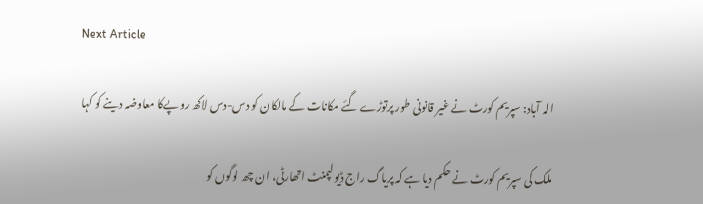Next Article

الہ آباد: سپریم کورٹ نے غیر قانونی طور پرتوڑے گئے مکانات کے مالکان کو دس-دس لاکھ روپےکا معاوضہ دینے کو کہا

ملک کی سپریم کورٹ نے حکم دیا ہے کہ پریاگ راج ڈیولپمنٹ اتھارٹی، ان چھ لوگوں کو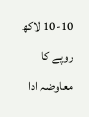10-10 لاکھ روپے کا معاوضہ ادا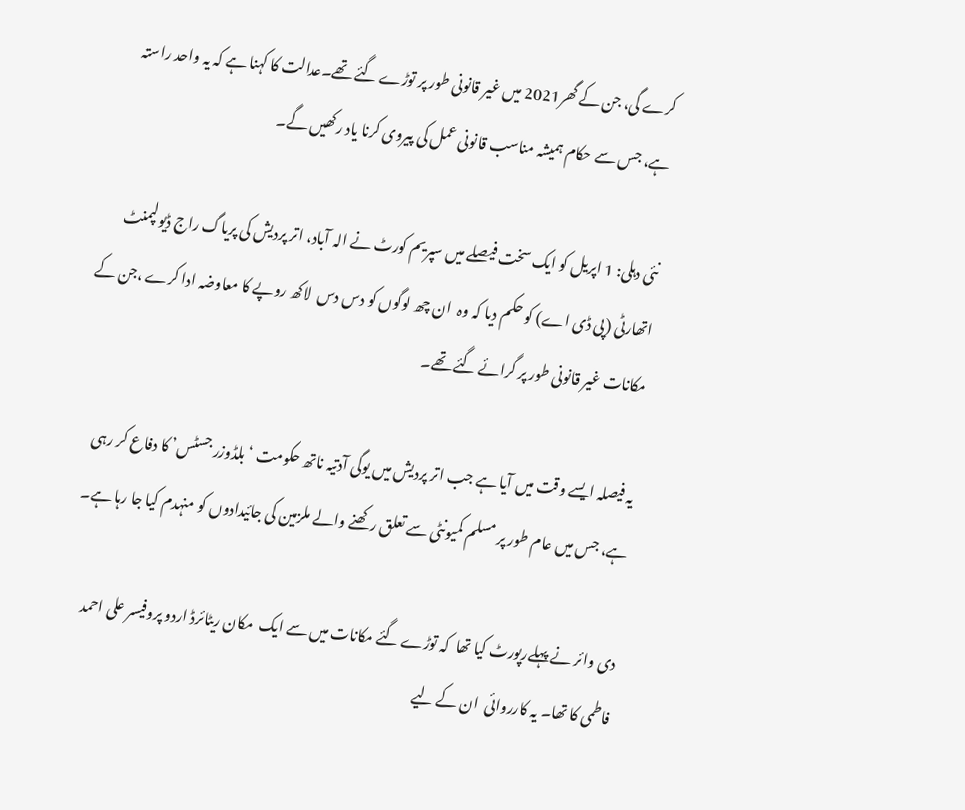کرے گی، جن کے گھر2021 میں غیر قانونی طور پر توڑے گئے تھے۔عدالت کا کہنا ہے کہ یہ واحد راستہ ہے، جس سے حکام ہمیشہ مناسب قانونی عمل کی پیروی کرنا یاد رکھیں گے۔

نئی دہلی: 1 اپریل کو ایک سخت فیصلے میں سپریم کورٹ نے الہ آباد، اتر پردیش کی پریاگ راج ڈیولپمنٹ اتھارٹی (پی ڈی اے) کو حکم دیا کہ وہ  ان چھ لوگوں کو دس دس  لاکھ روپے کا معاوضہ ادا کرے ،جن کے مکانات غیر قانونی طور پر گرائے گئے تھے۔

یہ فیصلہ ایسے وقت میں آیا ہے جب اتر پردیش میں یوگی آدتیہ ناتھ حکومت ‘بلڈوزر جسٹس’ کا دفاع کر رہی ہے، جس میں عام طور پر مسلم کمیونٹی سے تعلق رکھنے والے ملزمین کی جائیدادوں کو منہدم کیا جا رہا ہے۔

دی وائر نے پہلےرپورٹ کیا تھا  کہ توڑے گئے مکانات میں سے ایک  مکان ریٹائرڈ اردو پروفیسر علی احمد فاطمی کا تھا۔ یہ کارروائی  ان کے لیے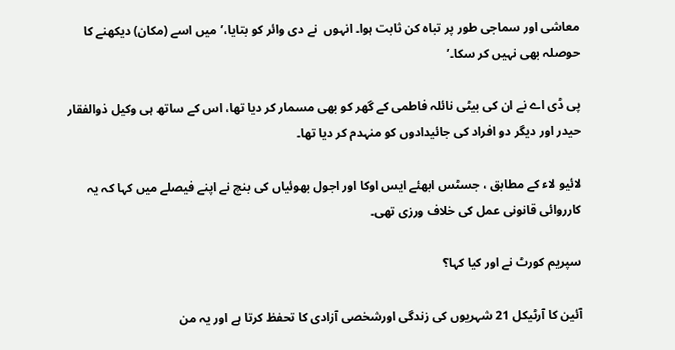معاشی اور سماجی طور پر تباہ کن ثابت ہوا۔ انہوں  نے دی وائر کو بتایا،’میں اسے (مکان) دیکھنے کا حوصلہ بھی نہیں کر سکا۔’

پی ڈی اے نے ان کی بیٹی نائلہ فاطمی کے گھر کو بھی مسمار کر دیا تھا، اس کے ساتھ ہی وکیل ذوالفقار حیدر اور دیگر دو افراد کی جائیدادوں کو منہدم کر دیا تھا۔

لائیو لاء کے مطابق ، جسٹس ابھئے ایس اوکا اور اجول بھوئیاں کی بنچ نے اپنے فیصلے میں کہا کہ یہ کارروائی قانونی عمل کی خلاف ورزی تھی۔

سپریم کورٹ نے اور کیا کہا؟

آئین کا آرٹیکل 21 شہریوں کی زندگی اورشخصی آزادی کا تحفظ کرتا ہے اور یہ من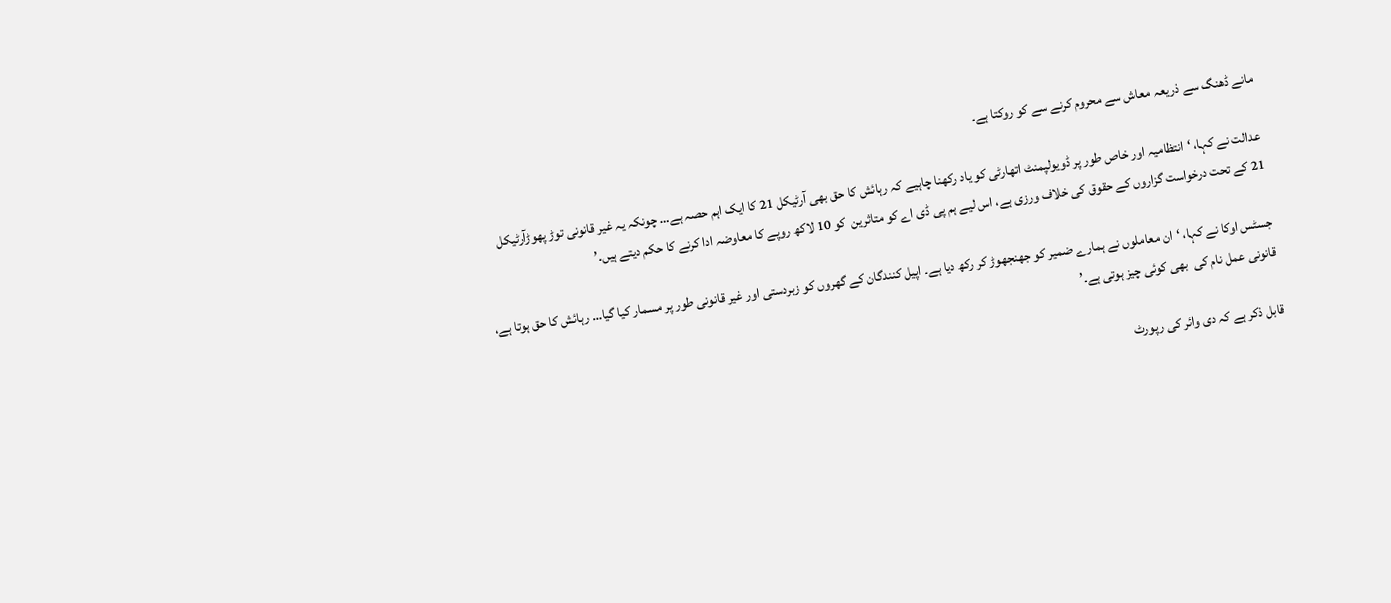مانے ڈھنگ سے ذریعہ معاش سے محروم کرنے سے کو روکتا ہے۔

عدالت نے کہا، ‘انتظامیہ اور خاص طور پر ڈویولپمنٹ اتھارٹی کو یاد رکھنا چاہیے کہ رہائش کا حق بھی آرٹیکل 21 کا ایک اہم حصہ ہے… چونکہ یہ غیر قانونی توڑ پھوڑآرٹیکل 21 کے تحت درخواست گزاروں کے حقوق کی خلاف ورزی ہے، اس لیے ہم پی ڈی اے کو متاثرین  کو 10 لاکھ روپے کا معاوضہ ادا کرنے کا حکم دیتے ہیں۔’

جسٹس اوکا نے کہا، ‘ان معاملوں نے ہمارے ضمیر کو جھنجھوڑ کر رکھ دیا ہے۔ اپیل کنندگان کے گھروں کو زبردستی اور غیر قانونی طور پر مسمار کیا گیا… رہائش کا حق ہوتا ہے، قانونی عمل نام کی  بھی کوئی چیز ہوتی ہے۔’

قابل ذکر ہے کہ دی وائر کی رپورٹ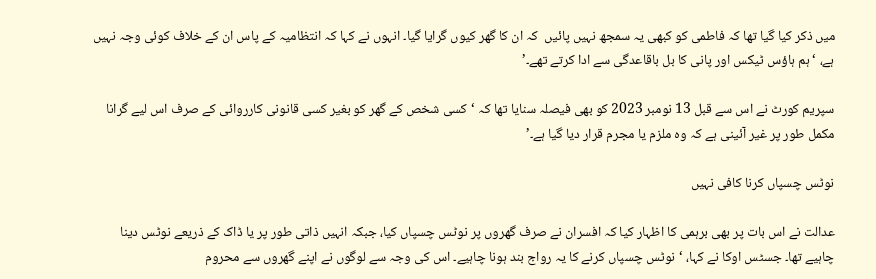میں ذکر کیا گیا تھا کہ فاطمی کو کبھی یہ سمجھ نہیں پائیں  کہ ان کا گھر کیوں گرایا گیا۔ انہوں نے کہا کہ انتظامیہ کے پاس ان کے خلاف کوئی وجہ نہیں ہے، ‘ہم ہاؤس ٹیکس اور پانی کا بل باقاعدگی سے ادا کرتے تھے۔’

سپریم کورٹ نے اس سے قبل 13 نومبر 2023 کو بھی فیصلہ سنایا تھا کہ ‘کسی شخص کے گھر کو بغیر کسی قانونی کارروائی کے صرف اس لیے گرانا مکمل طور پر غیر آئینی ہے کہ وہ ملزم یا مجرم قرار دیا گیا ہے۔’

نوٹس چسپاں کرنا کافی نہیں

عدالت نے اس بات پر بھی برہمی کا اظہار کیا کہ افسران نے صرف گھروں پر نوٹس چسپاں کیا، جبکہ انہیں ذاتی طور پر یا ڈاک کے ذریعے نوٹس دینا چاہیے تھا۔ جسٹس اوکا نے کہا، ‘نوٹس چسپاں کرنے کا یہ رواج بند ہونا چاہیے۔ اس کی وجہ سے لوگوں نے اپنے گھروں سے محروم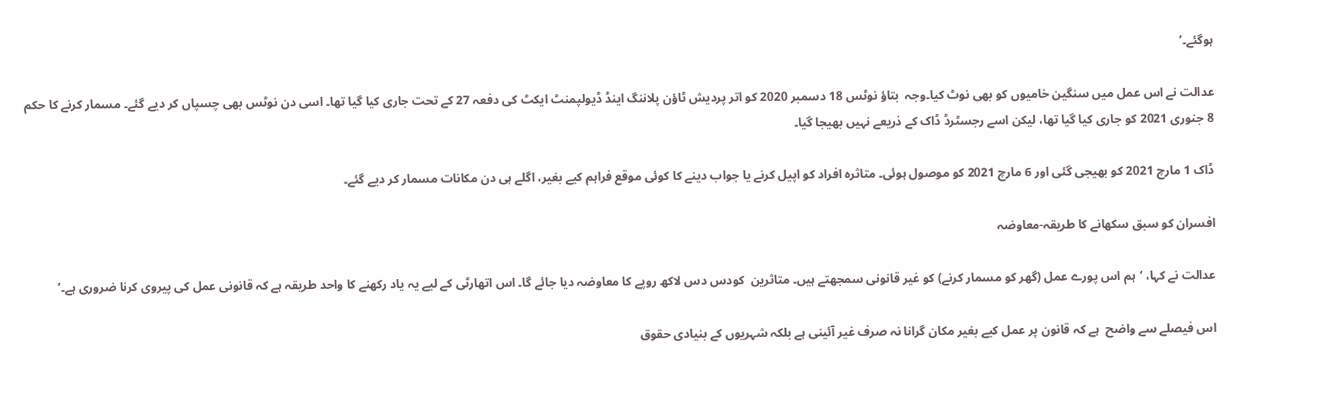ہوگئے۔’

عدالت نے اس عمل میں سنگین خامیوں کو بھی نوٹ کیا۔وجہ  بتاؤ نوٹس 18 دسمبر 2020 کو اتر پردیش ٹاؤن پلاننگ اینڈ ڈیولپمنٹ ایکٹ کی دفعہ 27 کے تحت جاری کیا گیا تھا۔ اسی دن نوٹس بھی چسپاں کر دیے گئے۔ مسمار کرنے کا حکم 8 جنوری 2021 کو جاری کیا گیا تھا، لیکن اسے رجسٹرڈ ڈاک کے ذریعے نہیں بھیجا گیا۔

ڈاک 1 مارچ 2021 کو بھیجی گئی اور 6 مارچ 2021 کو موصول ہوئی۔ متاثرہ افراد کو اپیل کرنے یا جواب دینے کا کوئی موقع فراہم کیے بغیر، اگلے ہی دن مکانات مسمار کر دیے گئے۔

افسران کو سبق سکھانے کا طریقہ-معاوضہ

عدالت نے کہا، ‘ہم اس پورے عمل (گھر کو مسمار کرنے) کو غیر قانونی سمجھتے ہیں۔ متاثرین  کودس دس لاکھ روپے کا معاوضہ دیا جائے گا۔ اس اتھارٹی کے لیے یہ یاد رکھنے کا واحد طریقہ ہے کہ قانونی عمل کی پیروی کرنا ضروری ہے۔’

اس فیصلے سے واضح  ہے کہ قانون پر عمل کیے بغیر مکان گرانا نہ صرف غیر آئینی ہے بلکہ شہریوں کے بنیادی حقوق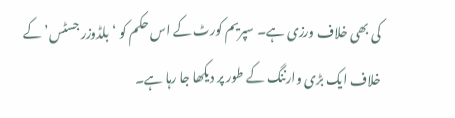کی بھی خلاف ورزی ہے۔ سپریم کورٹ کے اس حکم کو ‘بلڈوزر جسٹس’ کے خلاف ایک بڑی وارننگ کے طور پر دیکھا جا رہا ہے۔